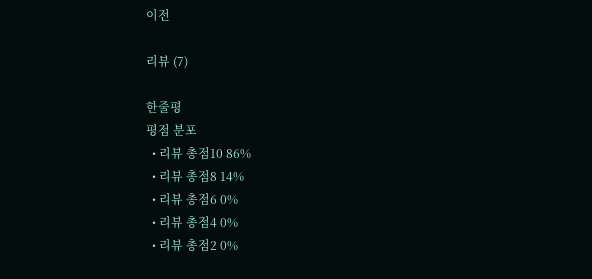이전

리뷰 (7)

한줄평
평점 분포
  • 리뷰 총점10 86%
  • 리뷰 총점8 14%
  • 리뷰 총점6 0%
  • 리뷰 총점4 0%
  • 리뷰 총점2 0%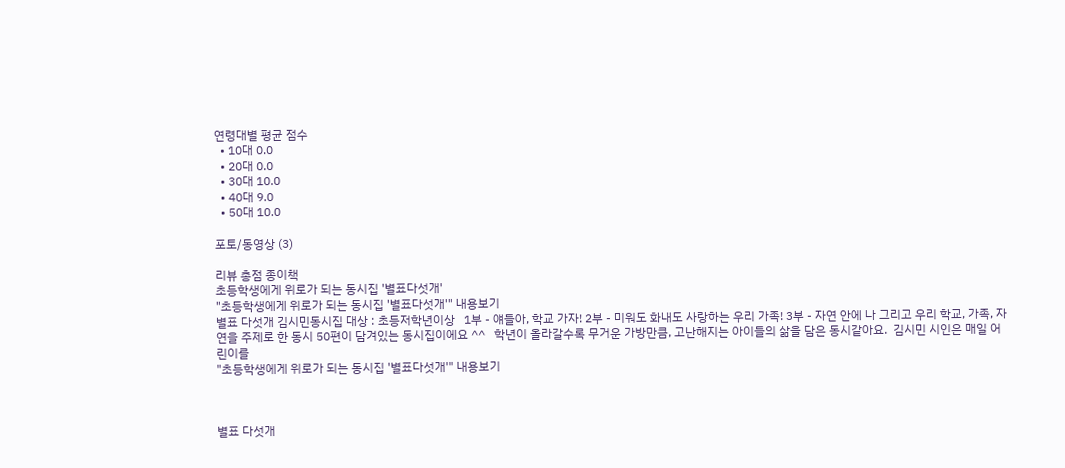연령대별 평균 점수
  • 10대 0.0
  • 20대 0.0
  • 30대 10.0
  • 40대 9.0
  • 50대 10.0

포토/동영상 (3)

리뷰 총점 종이책
초등학생에게 위로가 되는 동시집 '별표다섯개'
"초등학생에게 위로가 되는 동시집 '별표다섯개'" 내용보기
별표 다섯개 김시민동시집 대상 : 초등저학년이상   1부 - 얘들아, 학교 가자! 2부 - 미워도 화내도 사랑하는 우리 가족! 3부 - 자연 안에 나 그리고 우리 학교, 가족, 자연을 주제로 한 동시 50편이 담겨있는 동시집이에요 ^^   학년이 올라갈수록 무거운 가방만큼, 고난해지는 아이들의 삶을 담은 동시같아요.  김시민 시인은 매일 어린이를
"초등학생에게 위로가 되는 동시집 '별표다섯개'" 내용보기



별표 다섯개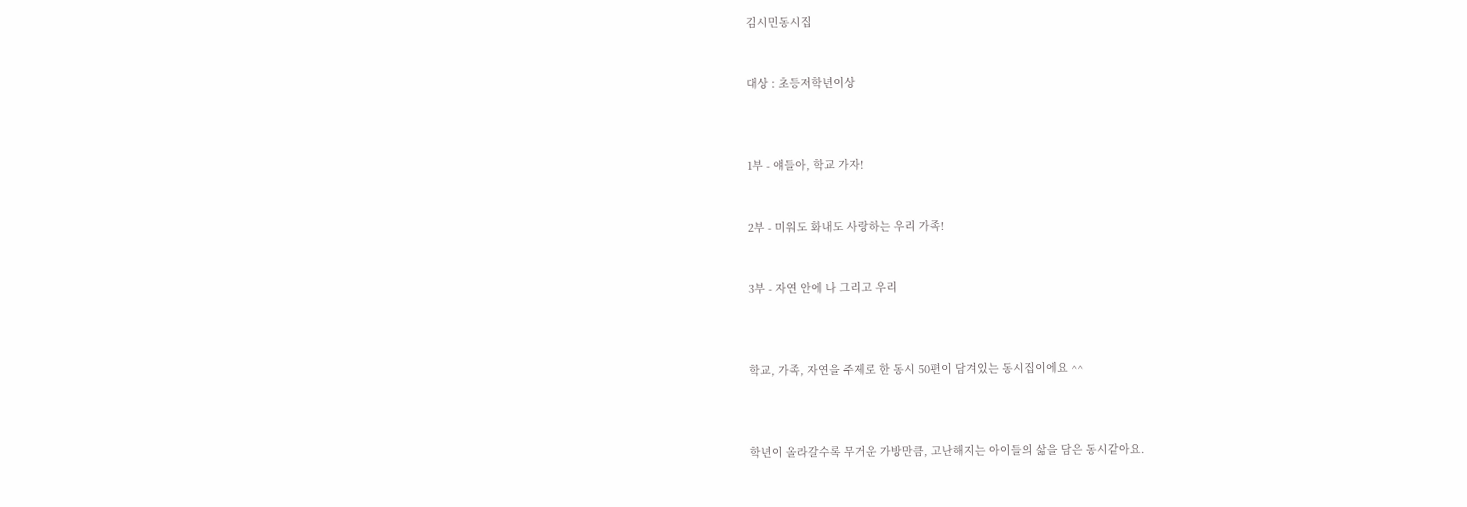김시민동시집


대상 : 초등저학년이상



1부 - 얘들아, 학교 가자!


2부 - 미워도 화내도 사랑하는 우리 가족!


3부 - 자연 안에 나 그리고 우리



학교, 가족, 자연을 주제로 한 동시 50편이 담겨있는 동시집이에요 ^^



학년이 올라갈수록 무거운 가방만큼, 고난해지는 아이들의 삶을 담은 동시같아요.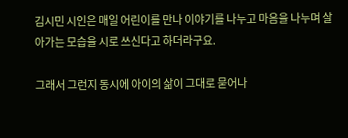김시민 시인은 매일 어린이를 만나 이야기를 나누고 마음을 나누며 살아가는 모습을 시로 쓰신다고 하더라구요.

그래서 그런지 동시에 아이의 삶이 그대로 묻어나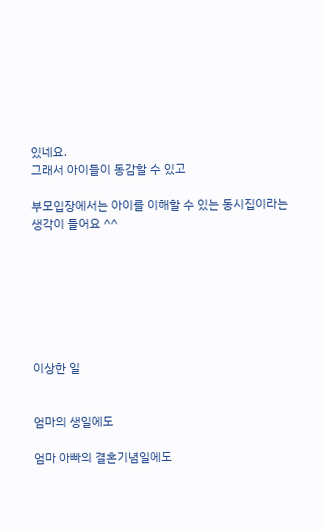있네요.
그래서 아이들이 동감할 수 있고

부모입장에서는 아이를 이해할 수 있는 동시집이라는 생각이 들어요 ^^







이상한 일


엄마의 생일에도

엄마 아빠의 결혼기념일에도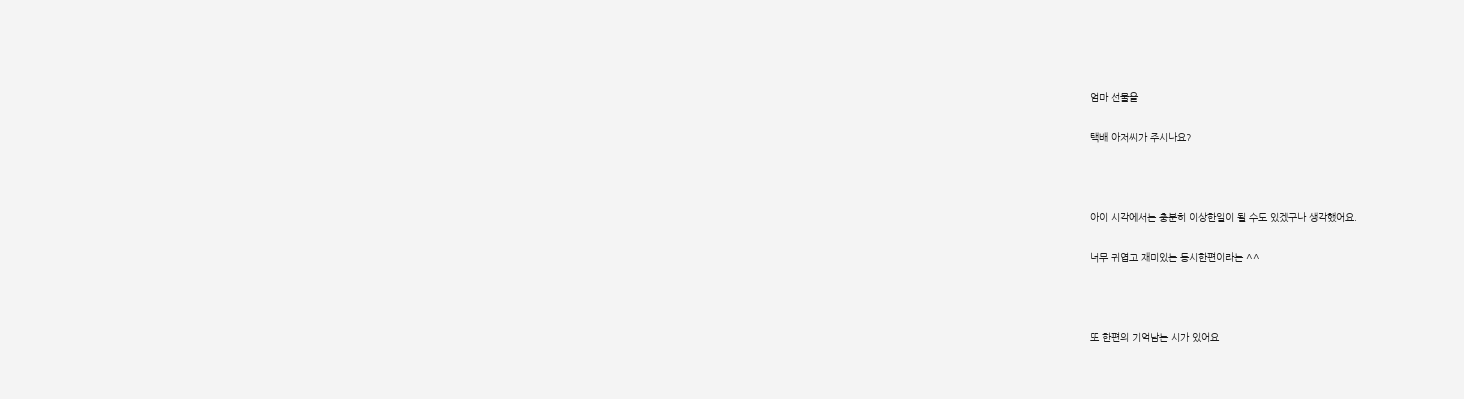엄마 선물을

택배 아저씨가 주시나요?



아이 시각에서는 충분히 이상한일이 될 수도 있겠구나 생각했어요.

너무 귀엽고 재미있는 동시한편이라는 ^^



또 한편의 기억남는 시가 있어요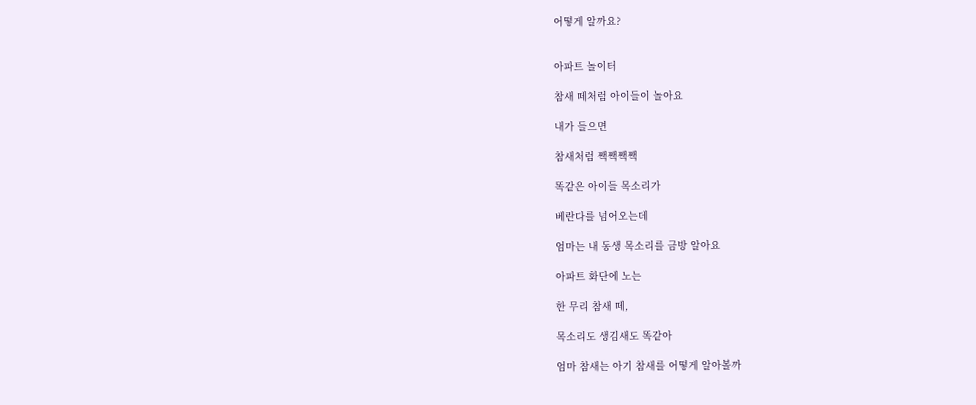어떻게 알까요?


아파트 놀이터

참새 떼처럼 아이들이 놀아요

내가 들으면

참새처럼 짹짹짹짹

똑같은 아이들 목소리가

베란다를 넘어오는데

엄마는 내 동생 목소리를 금방 알아요

아파트 화단에 노는

한 무리 참새 떼,

목소리도 생김새도 똑같아

엄마 참새는 아기 참새를 어떻게 알아볼까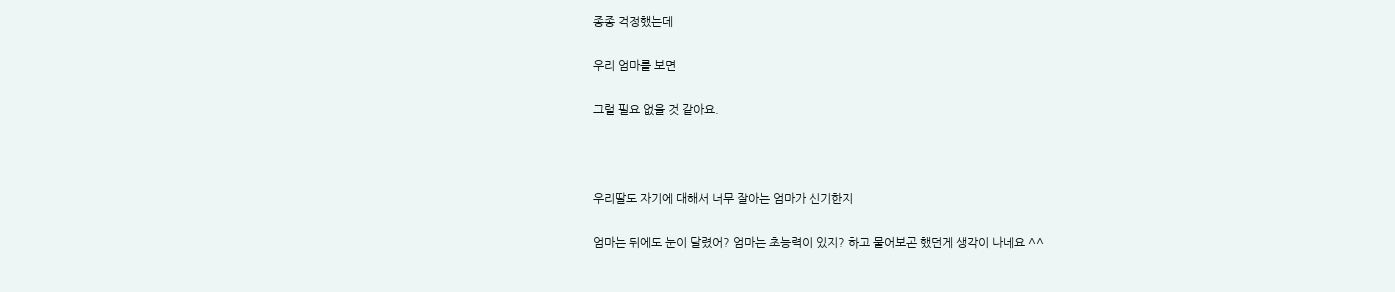종종 걱정했는데

우리 엄마를 보면

그럴 필요 없을 것 같아요.



우리딸도 자기에 대해서 너무 잘아는 엄마가 신기한지

엄마는 뒤에도 눈이 달렸어? 엄마는 초능력이 있지? 하고 물어보곤 했던게 생각이 나네요 ^^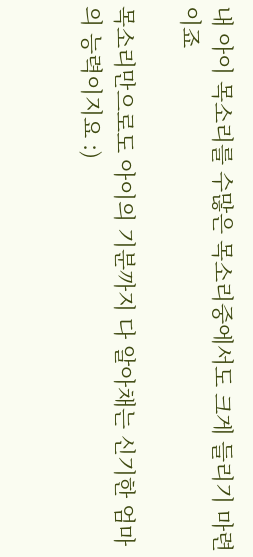내 아이 목소리를 수많은 목소리중에서도 크게 들리기 마련이죠

목소리만으로도 아이의 기분까지 다 알아채는 신기한 엄마의 능력이지요 :)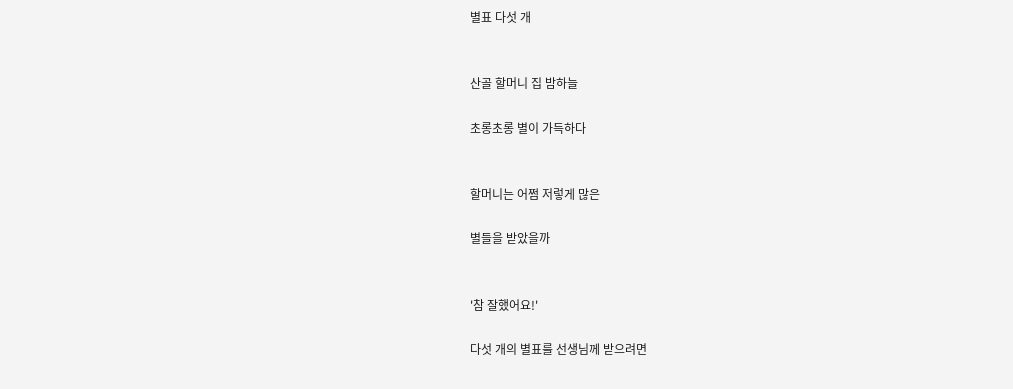별표 다섯 개


산골 할머니 집 밤하늘

초롱초롱 별이 가득하다


할머니는 어쩜 저렇게 많은

별들을 받았을까


'참 잘했어요!'

다섯 개의 별표를 선생님께 받으려면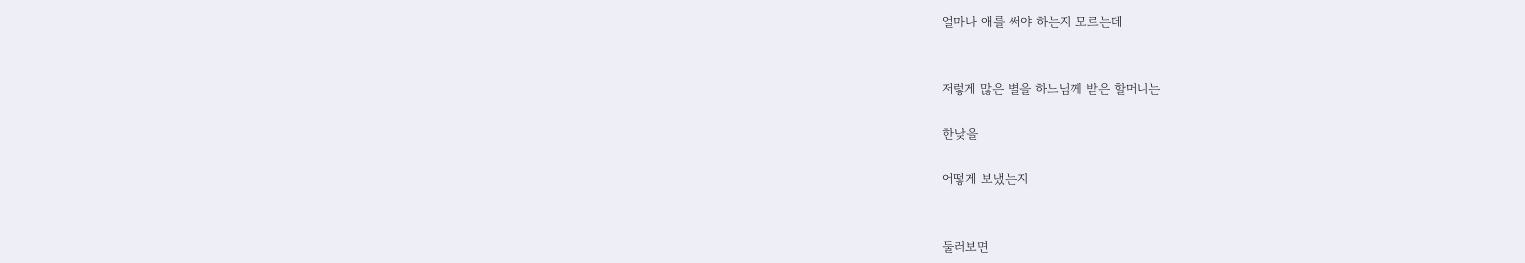얼마나 애를 써야 하는지 모르는데


저렇게 많은 별을 하느님께 받은 할머니는

한낮을

어떻게 보냈는지


둘러보면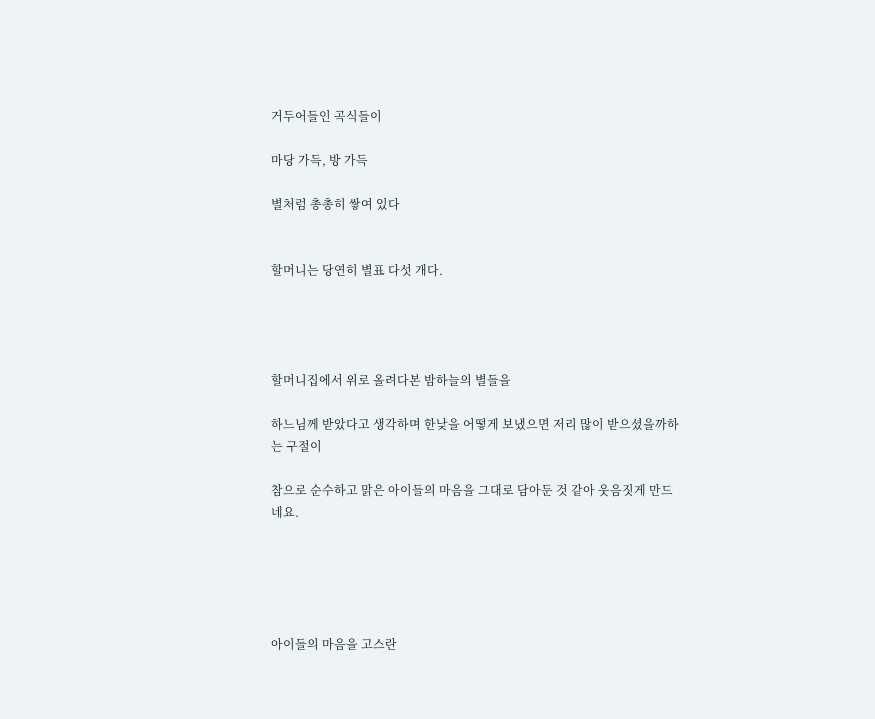거두어들인 곡식들이

마당 가득, 방 가득

별처럼 총총히 쌓여 있다


할머니는 당연히 별표 다섯 개다.




할머니집에서 위로 올려다본 밤하늘의 별들을

하느님께 받았다고 생각하며 한낮을 어떻게 보냈으면 저리 많이 받으셨을까하는 구절이

참으로 순수하고 맑은 아이들의 마음을 그대로 담아둔 것 같아 웃음짓게 만드네요.





아이들의 마음을 고스란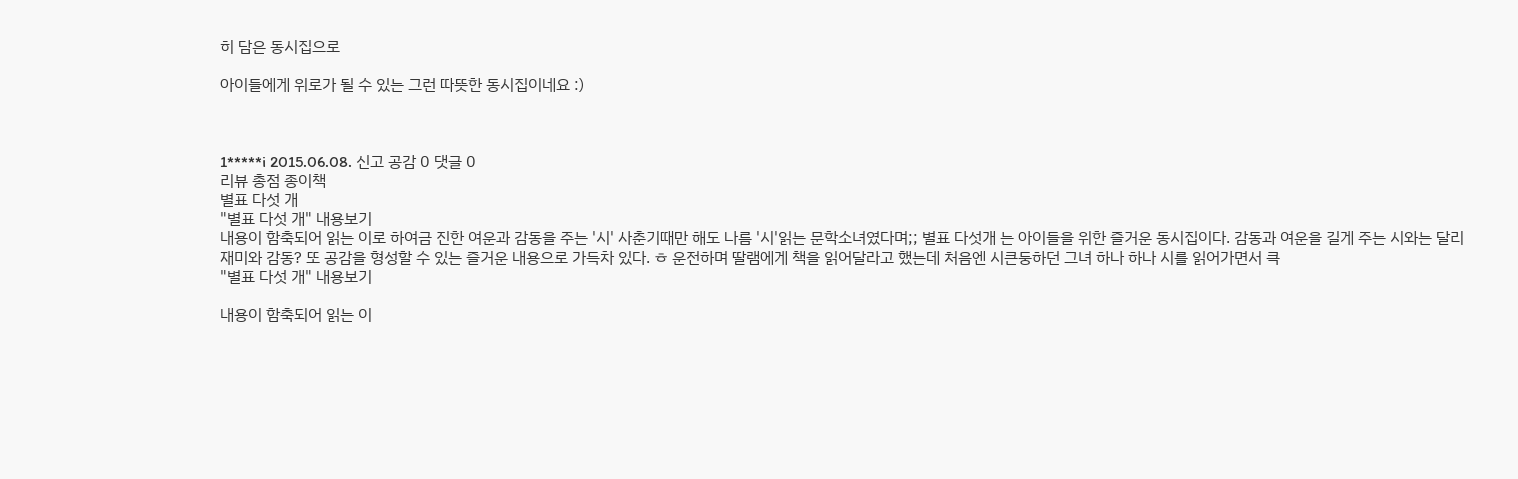히 담은 동시집으로

아이들에게 위로가 될 수 있는 그런 따뜻한 동시집이네요 :)



1*****i 2015.06.08. 신고 공감 0 댓글 0
리뷰 총점 종이책
별표 다섯 개
"별표 다섯 개" 내용보기
내용이 함축되어 읽는 이로 하여금 진한 여운과 감동을 주는 '시' 사춘기때만 해도 나름 '시'읽는 문학소녀였다며;; 별표 다섯개 는 아이들을 위한 즐거운 동시집이다. 감동과 여운을 길게 주는 시와는 달리 재미와 감동? 또 공감을 형성할 수 있는 즐거운 내용으로 가득차 있다. ㅎ 운전하며 딸램에게 책을 읽어달라고 했는데 처음엔 시큰둥하던 그녀 하나 하나 시를 읽어가면서 큭
"별표 다섯 개" 내용보기

내용이 함축되어 읽는 이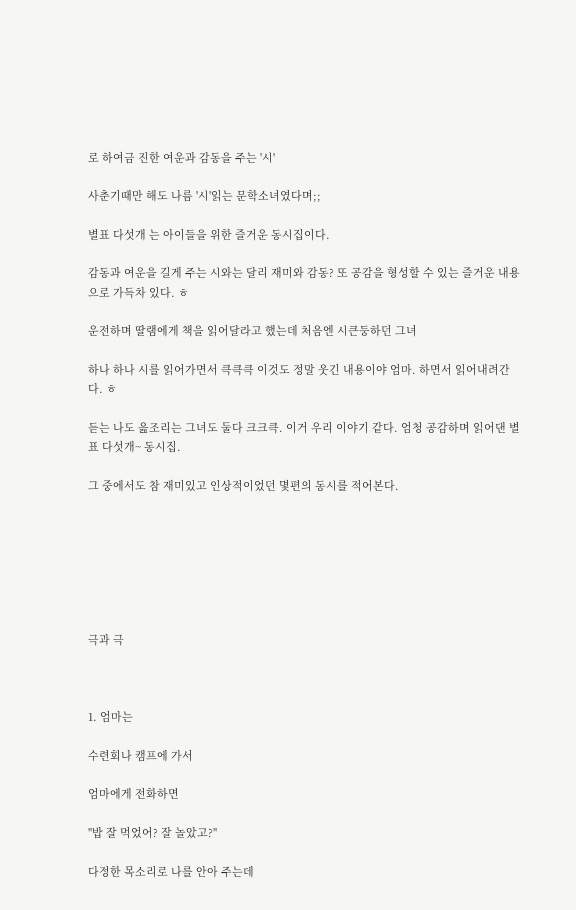로 하여금 진한 여운과 감동을 주는 '시'

사춘기때만 해도 나름 '시'읽는 문학소녀였다며;;

별표 다섯개 는 아이들을 위한 즐거운 동시집이다.

감동과 여운을 길게 주는 시와는 달리 재미와 감동? 또 공감을 형성할 수 있는 즐거운 내용으로 가득차 있다. ㅎ

운전하며 딸램에게 책을 읽어달라고 했는데 처음엔 시큰둥하던 그녀

하나 하나 시를 읽어가면서 큭큭큭 이것도 정말 웃긴 내용이야 엄마. 하면서 읽어내려간다. ㅎ

듣는 나도 읊조리는 그녀도 둘다 크크큭. 이거 우리 이야기 같다. 엄청 공감하며 읽어댄 별표 다섯개~ 동시집.

그 중에서도 참 재미있고 인상적이었던 몇편의 동시를 적어본다.







극과 극



1. 엄마는

수련회나 캠프에 가서

엄마에게 전화하면

"밥 잘 먹었어? 잘 놀았고?"

다정한 목소리로 나를 안아 주는데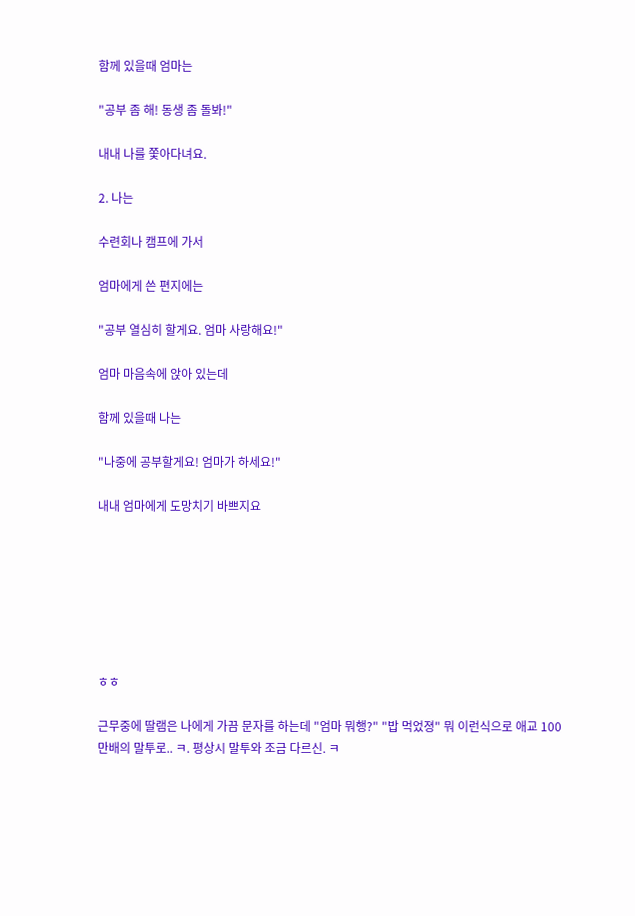함께 있을때 엄마는

"공부 좀 해! 동생 좀 돌봐!"

내내 나를 쫓아다녀요.

2. 나는

수련회나 캠프에 가서

엄마에게 쓴 편지에는

"공부 열심히 할게요. 엄마 사랑해요!"

엄마 마음속에 앉아 있는데

함께 있을때 나는

"나중에 공부할게요! 엄마가 하세요!"

내내 엄마에게 도망치기 바쁘지요







ㅎㅎ

근무중에 딸램은 나에게 가끔 문자를 하는데 "엄마 뭐행?" "밥 먹었졍" 뭐 이런식으로 애교 100만배의 말투로.. ㅋ. 평상시 말투와 조금 다르신. ㅋ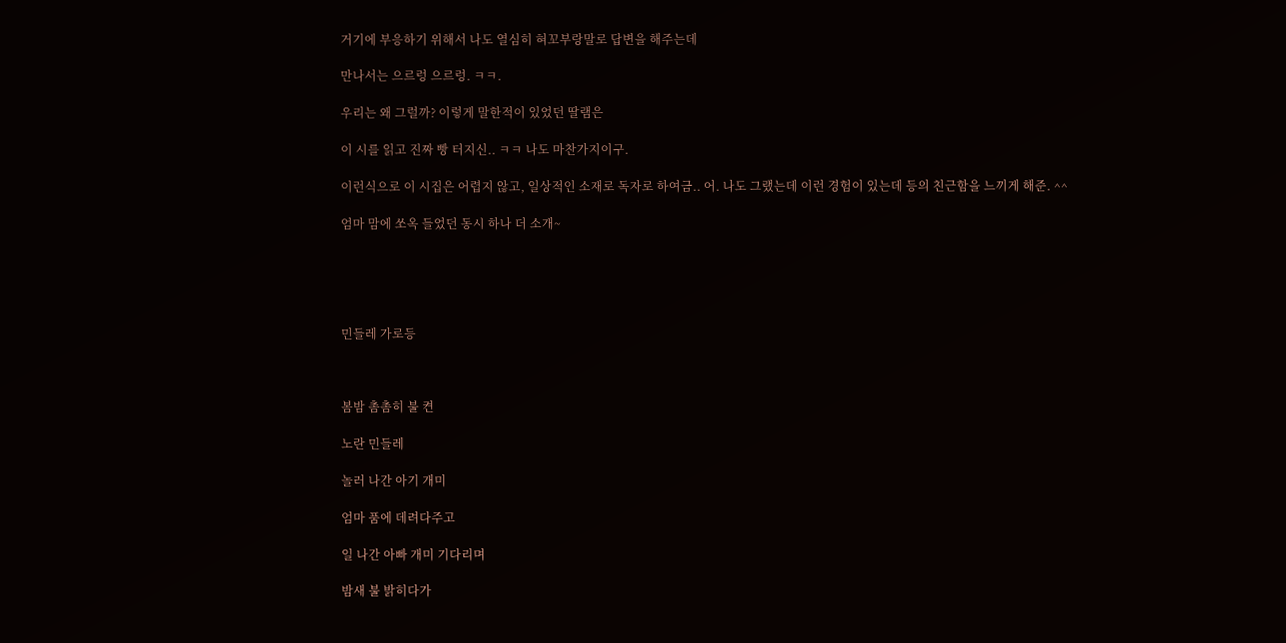거기에 부응하기 위해서 나도 열심히 혀꼬부랑말로 답변을 해주는데

만나서는 으르렁 으르렁. ㅋㅋ.

우리는 왜 그럴까? 이렇게 말한적이 있었던 딸램은

이 시를 읽고 진짜 빵 터지신.. ㅋㅋ 나도 마찬가지이구.

이런식으로 이 시집은 어렵지 않고, 일상적인 소재로 독자로 하여금.. 어. 나도 그랬는데 이런 경험이 있는데 등의 친근함을 느끼게 해준. ^^

엄마 맘에 쏘옥 들었던 동시 하나 더 소개~





민들레 가로등



봄밤 촘촘히 불 켠

노란 민들레

놀러 나간 아기 개미

엄마 품에 데려다주고

일 나간 아빠 개미 기다리며

밤새 불 밝히다가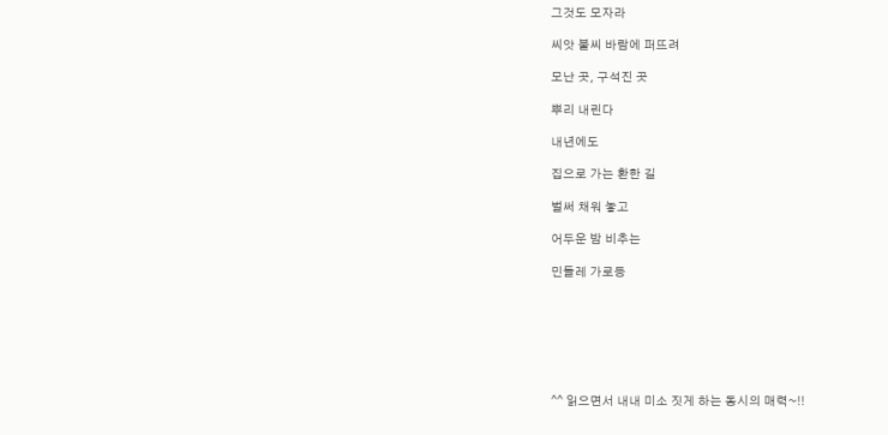그것도 모자라

씨앗 불씨 바람에 퍼뜨려

모난 곳, 구석진 곳

뿌리 내린다

내년에도

집으로 가는 환한 길

벌써 채워 놓고

어두운 밤 비추는

민들레 가로등







^^ 읽으면서 내내 미소 짓게 하는 동시의 매력~!!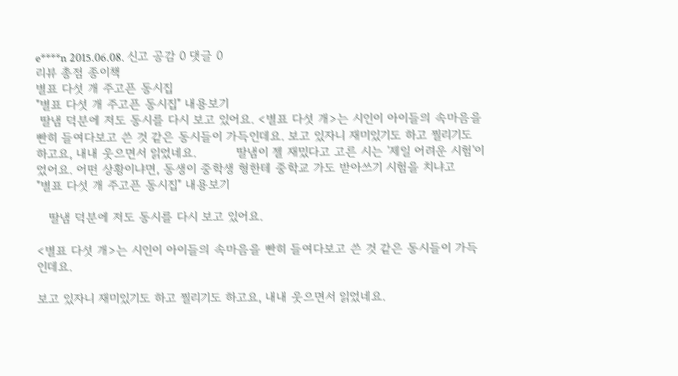e****n 2015.06.08. 신고 공감 0 댓글 0
리뷰 총점 종이책
별표 다섯 개 주고픈 동시집
"별표 다섯 개 주고픈 동시집" 내용보기
 딸냄 덕분에 저도 동시를 다시 보고 있어요. <별표 다섯 개>는 시인이 아이들의 속마음을 빤히 들여다보고 쓴 것 같은 동시들이 가득인데요. 보고 있자니 재미있기도 하고 찔리기도 하고요, 내내 웃으면서 읽었네요.          딸냄이 젤 재밌다고 고른 시는 '제일 어려운 시험'이었어요. 어떤 상황이냐면, 동생이 중학생 형한테 중학교 가도 받아쓰기 시험을 치냐고
"별표 다섯 개 주고픈 동시집" 내용보기

   딸냄 덕분에 저도 동시를 다시 보고 있어요.

<별표 다섯 개>는 시인이 아이들의 속마음을 빤히 들여다보고 쓴 것 같은 동시들이 가득인데요.

보고 있자니 재미있기도 하고 찔리기도 하고요, 내내 웃으면서 읽었네요.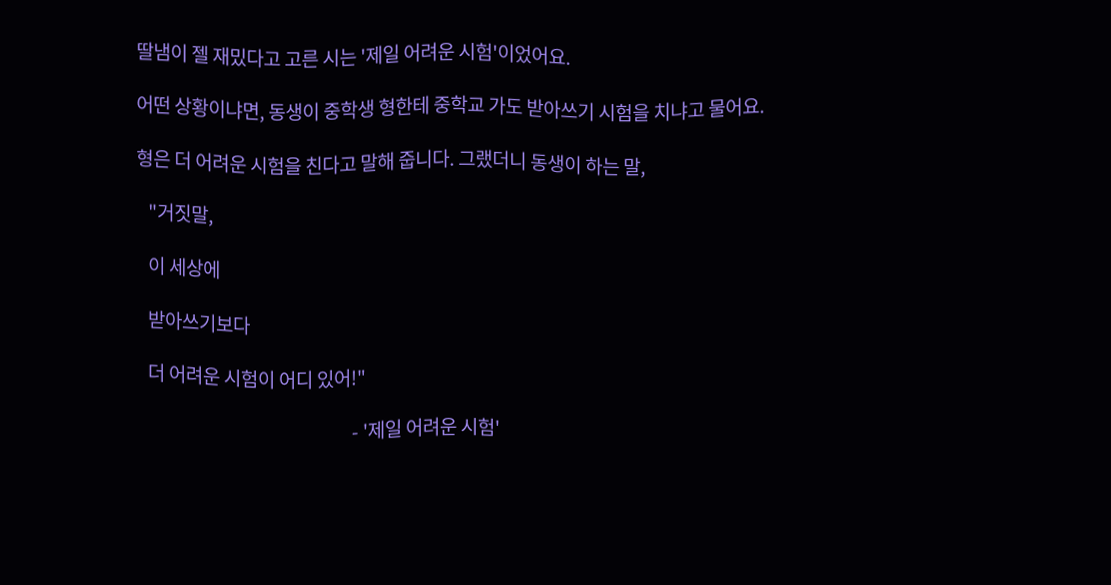딸냄이 젤 재밌다고 고른 시는 '제일 어려운 시험'이었어요.

어떤 상황이냐면, 동생이 중학생 형한테 중학교 가도 받아쓰기 시험을 치냐고 물어요.

형은 더 어려운 시험을 친다고 말해 줍니다. 그랬더니 동생이 하는 말,

   "거짓말,

   이 세상에

   받아쓰기보다

   더 어려운 시험이 어디 있어!"

                                                      - '제일 어려운 시험'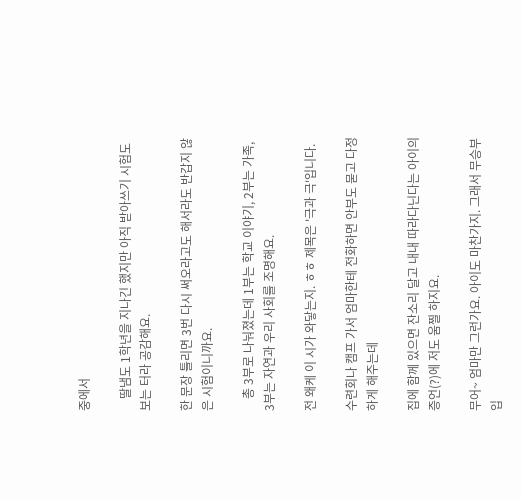중에서

    딸냄도 1학년을 지나긴 했지만 아직 받아쓰기 시험도 보는 터라 공감해요.

한 문장 틀리면 3번 다시 써오라고도 해서라도 반갑지 않은 시험이니까요.

    총 3부로 나눠졌는데 1부는 학교 이야기, 2부는 가족, 3부는 자연과 우리 사회를 조명해요.

전 왜케 이 시가 와닿는지. ㅎㅎ 제목은 '극과 극'입니다.

수련회나 캠프 가서 엄마한테 전화하면 안부도 묻고 다정하게 해주는데

집에 함께 있으면 잔소리 달고 내내 따라다닌다는 아이의 증언(?)에 저도 움찔 하지요.

무어~ 엄마만 그런가요. 아이도 마찬가지. 그래서 무승부입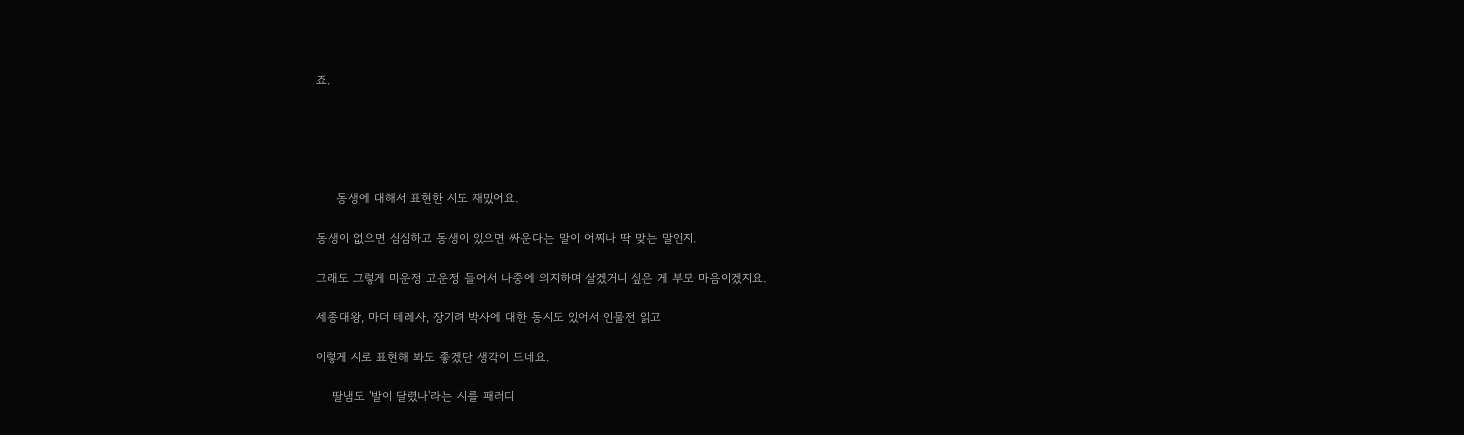죠.





     동생에 대해서 표현한 시도 재밌어요.

동생이 없으면 심심하고 동생이 있으면 싸운다는 말이 어찌나 딱 맞는 말인지.

그래도 그렇게 미운정 고운정 들어서 나중에 의지하며 살겠거니 싶은 게 부모 마음이겠지요.

세종대왕, 마더 테레사, 장기려 박사에 대한 동시도 있어서 인물전 읽고

이렇게 시로 표현해 봐도 좋겠단 생각이 드네요.

    딸냄도 '발이 달렸나'라는 시를 패러디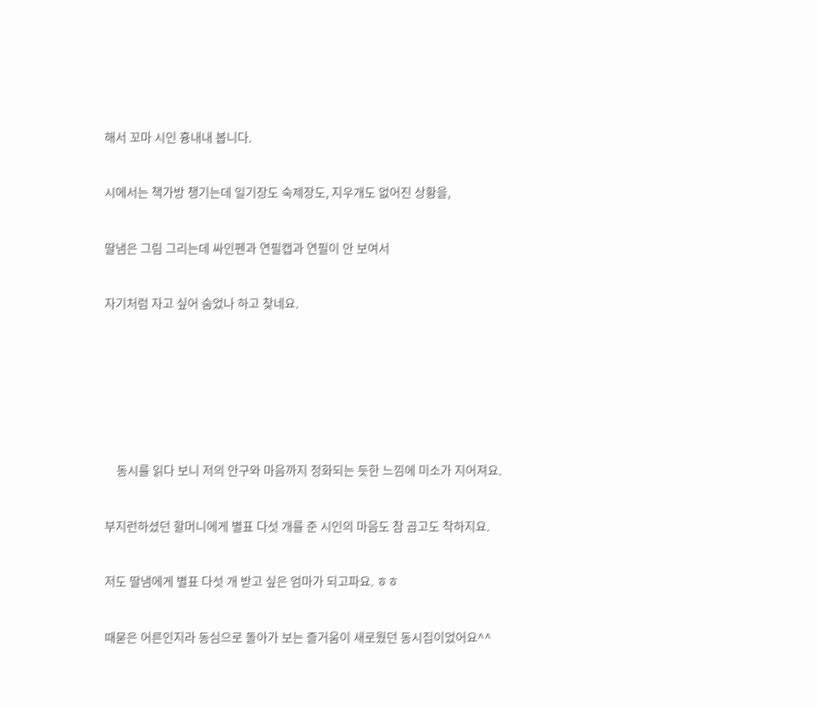해서 꼬마 시인 흉내내 봅니다.

시에서는 책가방 챙기는데 일기장도 숙제장도, 지우개도 없어진 상황을,

딸냄은 그림 그리는데 싸인펜과 연필캡과 연필이 안 보여서

자기처럼 자고 싶어 숨었나 하고 찾네요.





    동시를 읽다 보니 저의 안구와 마음까지 정화되는 듯한 느낌에 미소가 지어져요.

부지런하셨던 할머니에게 별표 다섯 개를 준 시인의 마음도 참 곱고도 착하지요.

저도 딸냄에게 별표 다섯 개 받고 싶은 엄마가 되고파요. ㅎㅎ

때묻은 어른인지라 동심으로 돌아가 보는 즐거움이 새로웠던 동시집이었어요^^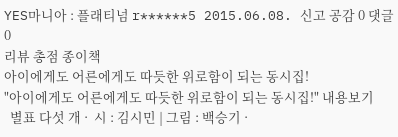YES마니아 : 플래티넘 r******5 2015.06.08. 신고 공감 0 댓글 0
리뷰 총점 종이책
아이에게도 어른에게도 따듯한 위로함이 되는 동시집!
"아이에게도 어른에게도 따듯한 위로함이 되는 동시집!" 내용보기
  별표 다섯 개 ·  시 : 김시민 | 그림 : 백승기 ·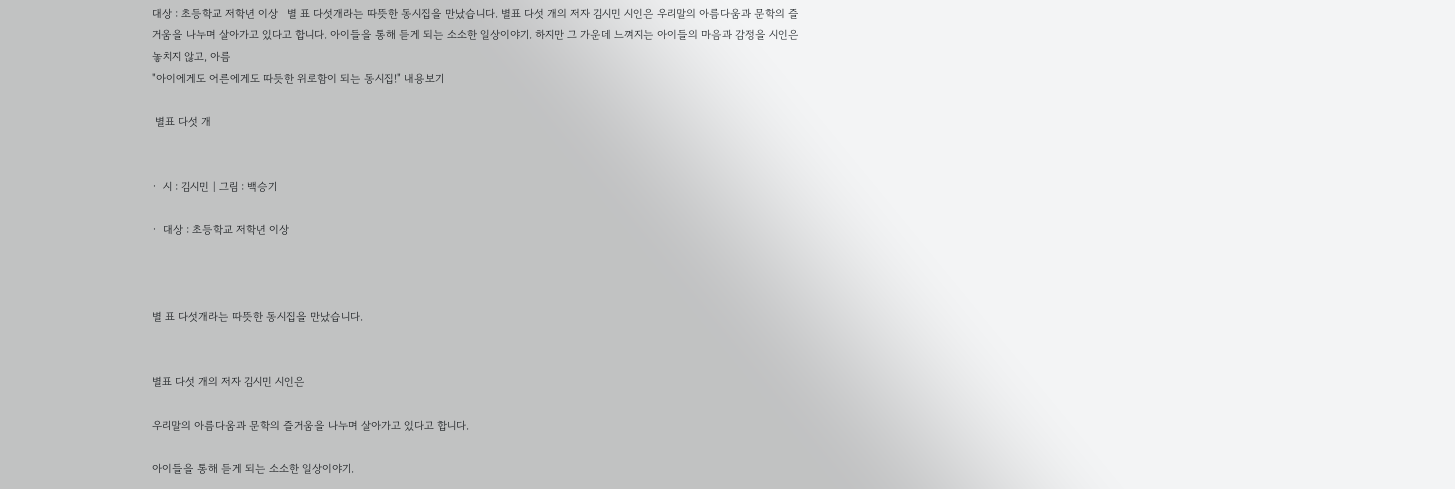대상 : 초등학교 저학년 이상   별 표 다섯개라는 따뜻한 동시집을 만났습니다. 별표 다섯 개의 저자 김시민 시인은 우리말의 아름다움과 문학의 즐거움을 나누며 살아가고 있다고 합니다. 아이들을 통해 듣게 되는 소소한 일상이야기. 하지만 그 가운데 느껴지는 아이들의 마음과 감정을 시인은 놓치지 않고, 아름
"아이에게도 어른에게도 따듯한 위로함이 되는 동시집!" 내용보기

 별표 다섯 개


·  시 : 김시민 | 그림 : 백승기

·  대상 : 초등학교 저학년 이상



별 표 다섯개라는 따뜻한 동시집을 만났습니다.


별표 다섯 개의 저자 김시민 시인은

우리말의 아름다움과 문학의 즐거움을 나누며 살아가고 있다고 합니다.

아이들을 통해 듣게 되는 소소한 일상이야기.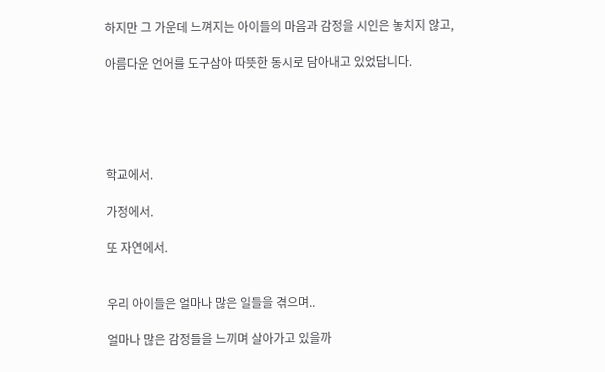하지만 그 가운데 느껴지는 아이들의 마음과 감정을 시인은 놓치지 않고,

아름다운 언어를 도구삼아 따뜻한 동시로 담아내고 있었답니다.





학교에서.

가정에서.

또 자연에서.


우리 아이들은 얼마나 많은 일들을 겪으며..

얼마나 많은 감정들을 느끼며 살아가고 있을까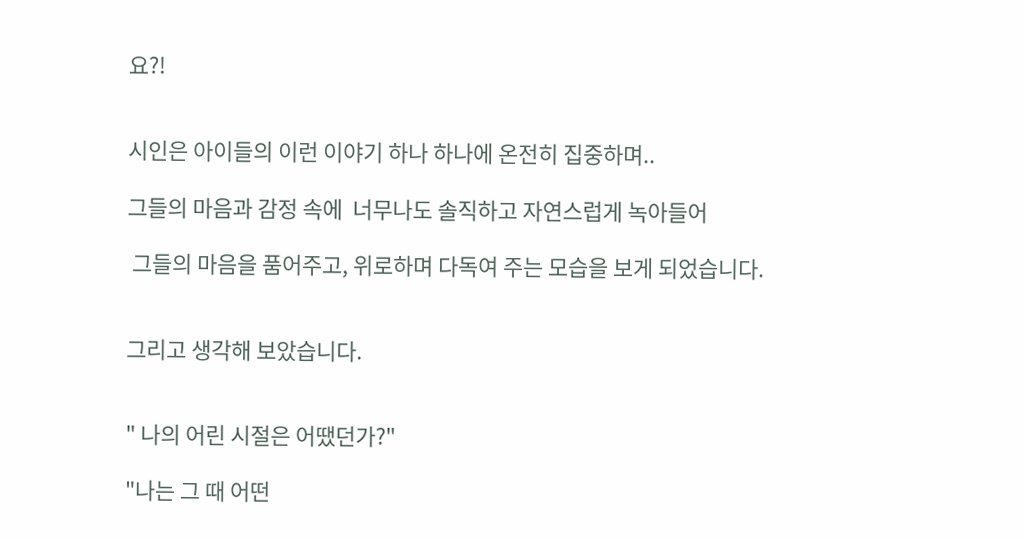요?!


시인은 아이들의 이런 이야기 하나 하나에 온전히 집중하며..

그들의 마음과 감정 속에  너무나도 솔직하고 자연스럽게 녹아들어

 그들의 마음을 품어주고, 위로하며 다독여 주는 모습을 보게 되었습니다.


그리고 생각해 보았습니다.


" 나의 어린 시절은 어땠던가?"

"나는 그 때 어떤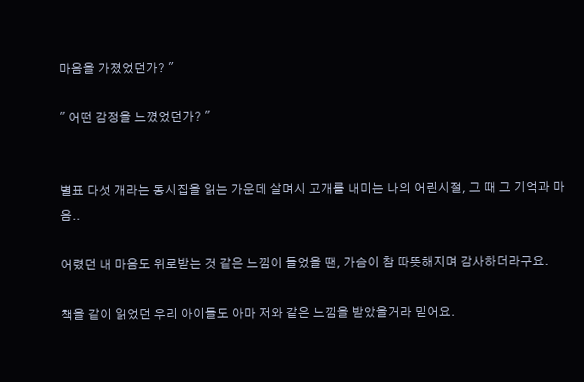마음을 가졌었던가? "

" 어떤 감정을 느꼈었던가? "


별표 다섯 개라는 동시집을 읽는 가운데 살며시 고개를 내미는 나의 어린시절, 그 때 그 기억과 마음..

어렸던 내 마음도 위로받는 것 같은 느낌이 들었을 땐, 가슴이 참 따뜻해지며 감사하더라구요.

책을 같이 읽었던 우리 아이들도 아마 저와 같은 느낌을 받았을거라 믿어요.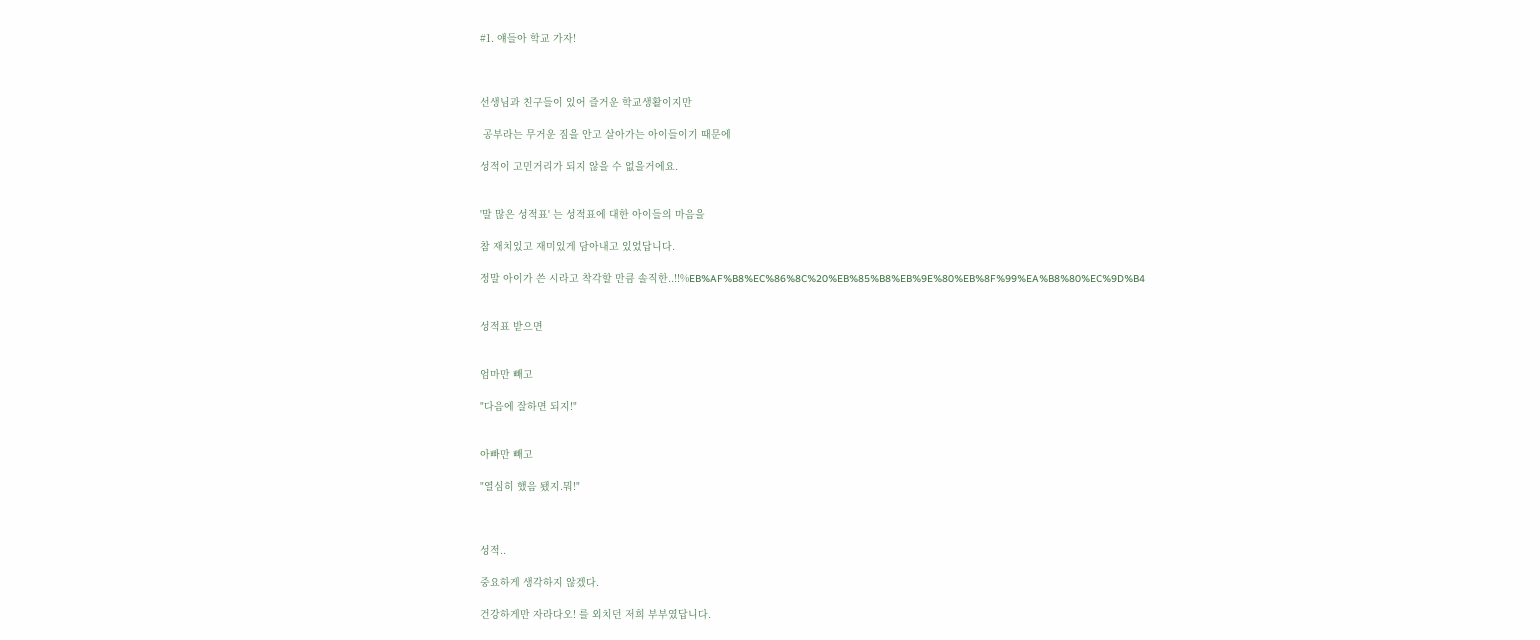#1. 얘들아 학교 가자!



선생님과 친구들이 있어 즐거운 학교생활이지만

 공부라는 무거운 짐을 안고 살아가는 아이들이기 때문에

성적이 고민거리가 되지 않을 수 없을거에요.


'말 많은 성적표' 는 성적표에 대한 아이들의 마음을

참 재치있고 재미있게 담아내고 있었답니다.

정말 아이가 쓴 시라고 착각할 만큼 솔직한..!!%EB%AF%B8%EC%86%8C%20%EB%85%B8%EB%9E%80%EB%8F%99%EA%B8%80%EC%9D%B4


성적표 받으면


엄마만 빼고

"다음에 잘하면 되지!"


아빠만 빼고

"열심히 했음 됐지.뭐!"



성적..

중요하게 생각하지 않겠다.

건강하게만 자라다오! 를 외치던 저희 부부였답니다.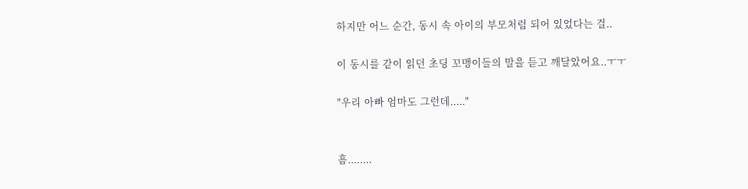하지만 어느 순간, 동시 속 아이의 부모처럼 되어 있었다는 걸..

이 동시를 같이 읽던 초딩 꼬맹이들의 말을 듣고 깨달았어요..ㅜㅜ

"우리 아빠 엄마도 그런데....."


흠........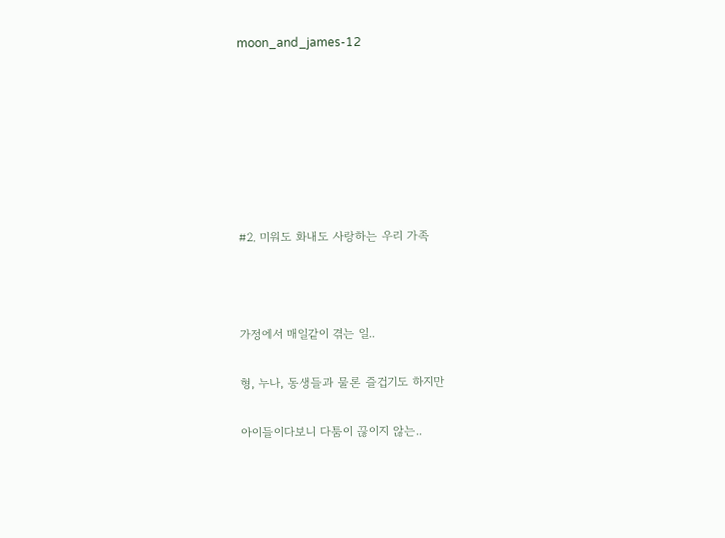moon_and_james-12







#2. 미워도 화내도 사랑하는 우리 가족



가정에서 매일같이 겪는 일..

형, 누나, 동생들과 물론 즐겁기도 하지만

아이들이다보니 다툼이 끊이지 않는..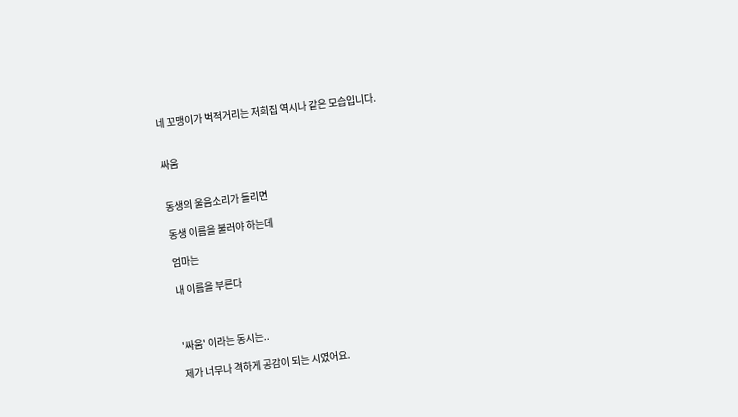네 꼬맹이가 벅적거리는 저희집 역시나 같은 모습입니다.


싸움


동생의 울음소리가 들리면

동생 이름을 불러야 하는데

엄마는

내 이름을 부른다



'싸움' 이라는 동시는..

제가 너무나 격하게 공감이 되는 시였어요.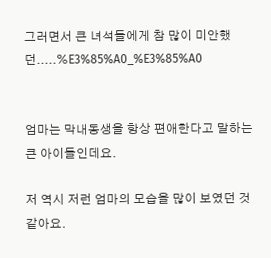그러면서 큰 녀석들에게 참 많이 미안했던.....%E3%85%A0_%E3%85%A0


엄마는 막내동생을 항상 편애한다고 말하는 큰 아이들인데요.

저 역시 저런 엄마의 모습을 많이 보였던 것 같아요.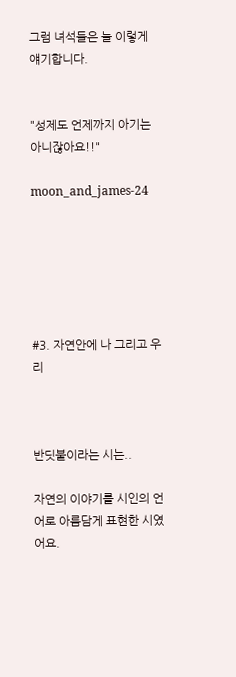그럼 녀석들은 늘 이렇게 얘기합니다.


"성제도 언제까지 아기는 아니잖아요!!"

moon_and_james-24






#3. 자연안에 나 그리고 우리



반딧불이라는 시는..

자연의 이야기를 시인의 언어로 아름담게 표현한 시였어요.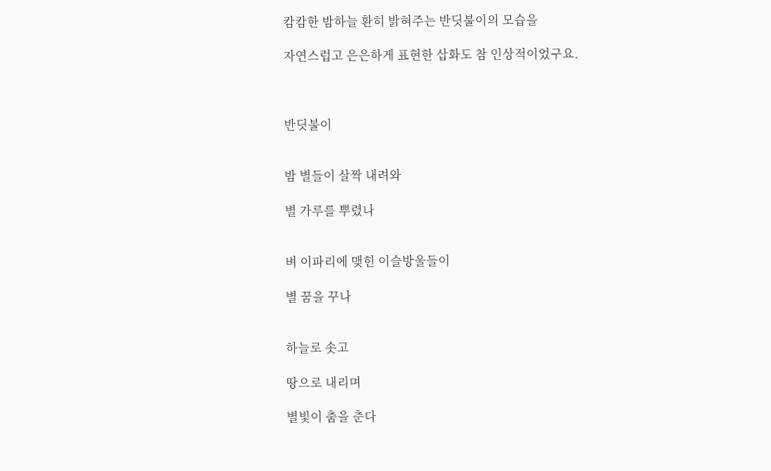캄캄한 밤하늘 환히 밝혀주는 반딧불이의 모습을

자연스럽고 은은하게 표현한 삽화도 참 인상적이었구요.



반딧불이


밤 별들이 살짝 내려와

별 가루를 뿌렸나


벼 이파리에 맺힌 이슬방울들이

별 꿈을 꾸나


하늘로 솟고

땅으로 내리며

별빛이 춤을 춘다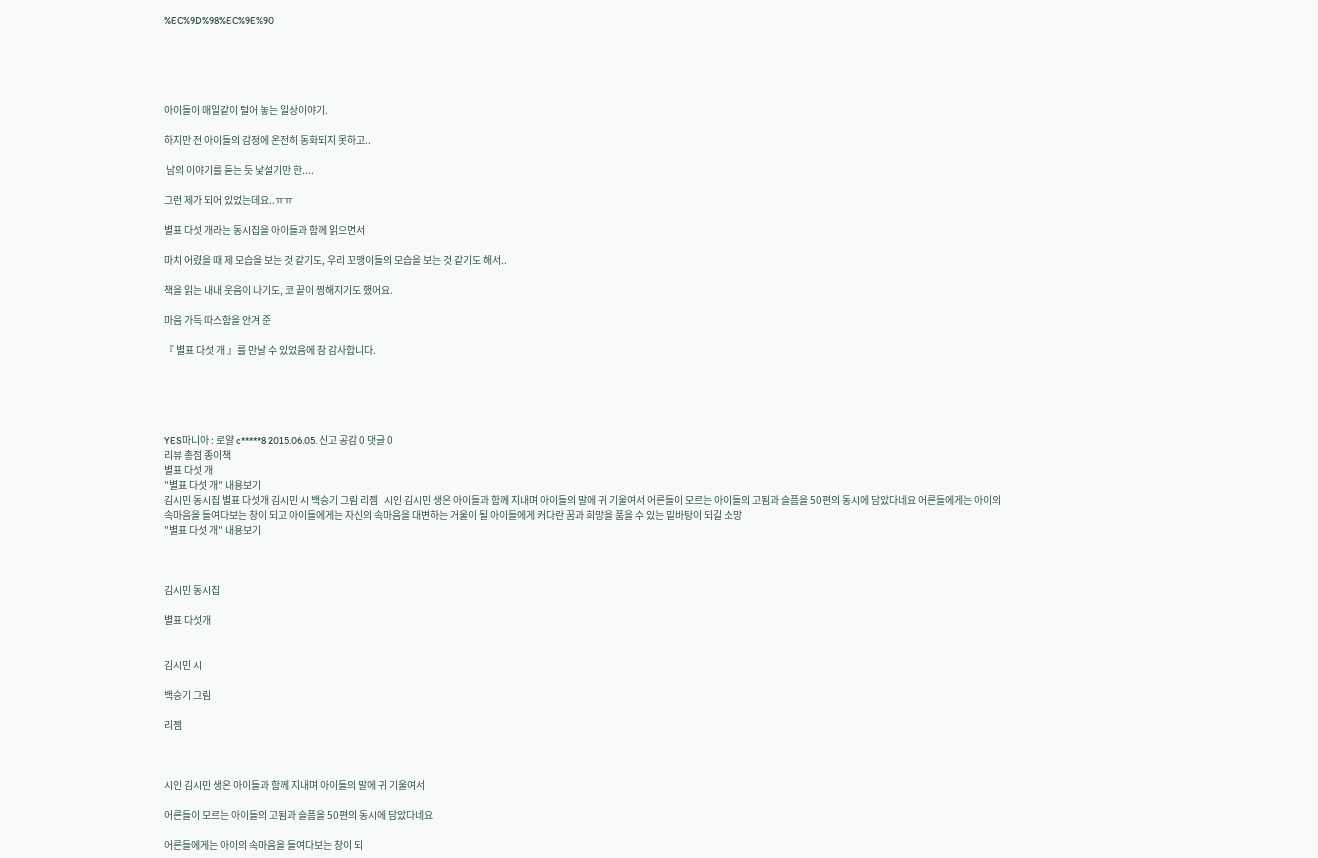%EC%9D%98%EC%9E%90





아이들이 매일같이 털어 놓는 일상이야기.

하지만 전 아이들의 감정에 온전히 동화되지 못하고..

 남의 이야기를 듣는 듯 낯설기만 한....

그런 제가 되어 있었는데요..ㅠㅠ

별표 다섯 개라는 동시집을 아이들과 함께 읽으면서

마치 어렸을 때 제 모습을 보는 것 같기도, 우리 꼬맹이들의 모습을 보는 것 같기도 해서..

책을 읽는 내내 웃음이 나기도, 코 끝이 찡해지기도 했어요.

마음 가득 따스함을 안겨 준

『 별표 다섯 개 』를 만날 수 있었음에 참 감사합니다.





YES마니아 : 로얄 c*****8 2015.06.05. 신고 공감 0 댓글 0
리뷰 총점 종이책
별표 다섯 개
"별표 다섯 개" 내용보기
김시민 동시집 별표 다섯개 김시민 시 백승기 그림 리젬   시인 김시민 생은 아이들과 함께 지내며 아이들의 말에 귀 기울여서 어른들이 모르는 아이들의 고됨과 슬픔을 50편의 동시에 담았다네요 어른들에게는 아이의 속마음을 들여다보는 창이 되고 아이들에게는 자신의 속마음을 대변하는 거울이 될 아이들에게 커다란 꿈과 희망을 품을 수 있는 밑바탕이 되길 소망
"별표 다섯 개" 내용보기



김시민 동시집

별표 다섯개


김시민 시

백승기 그림

리젬



시인 김시민 생은 아이들과 함께 지내며 아이들의 말에 귀 기울여서

어른들이 모르는 아이들의 고됨과 슬픔을 50편의 동시에 담았다네요

어른들에게는 아이의 속마음을 들여다보는 창이 되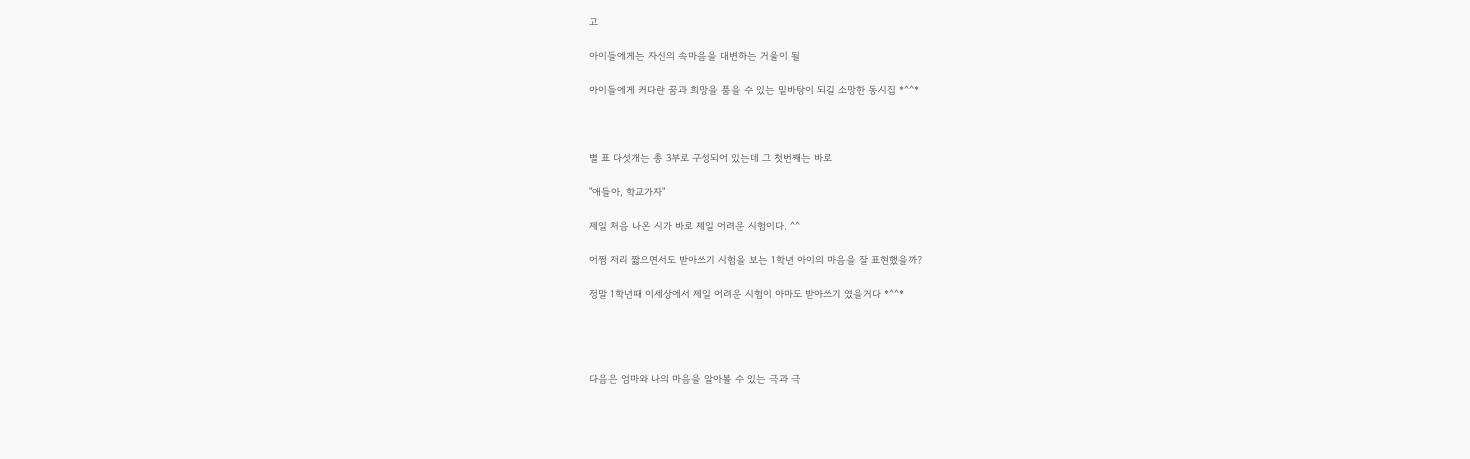고

아이들에게는 자신의 속마음을 대변하는 거울이 될

아이들에게 커다란 꿈과 희망을 품을 수 있는 밑바탕이 되길 소망한 동시집 *^^*



별 표 다섯개는 총 3부로 구성되어 있는데 그 첫번째는 바로

"애들아, 학교가자"

제일 처음 나온 시가 바로 제일 어려운 시험이다. ^^

어쩜 저리 짧으면서도 받아쓰기 시험을 보는 1학년 아이의 마음을 잘 표현했을까?

정말 1학년때 이세상에서 제일 어려운 시험이 아마도 받아쓰기 였을거다 *^^*




다음은 엄마와 나의 마음을 알아볼 수 있는 극과 극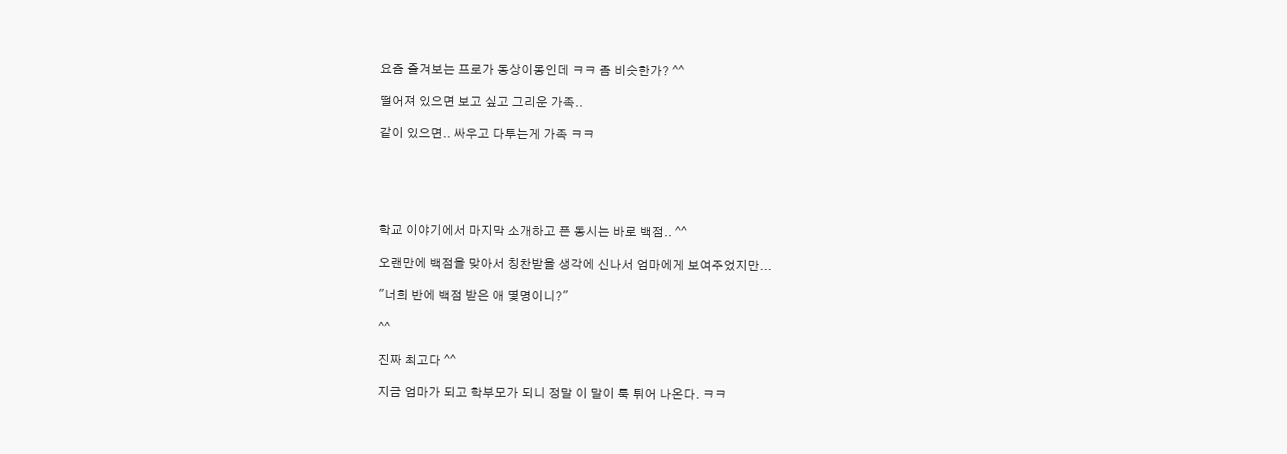요즘 즐겨보는 프로가 동상이몽인데 ㅋㅋ 좀 비슷한가? ^^

떨어져 있으면 보고 싶고 그리운 가족..

같이 있으면.. 싸우고 다투는게 가족 ㅋㅋ





학교 이야기에서 마지막 소개하고 픈 동시는 바로 백점.. ^^

오랜만에 백점을 맞아서 칭찬받을 생각에 신나서 엄마에게 보여주었지만...

"너희 반에 백점 받은 애 몇명이니?"

^^

진짜 최고다 ^^

지금 엄마가 되고 학부모가 되니 정말 이 말이 툭 튀어 나온다. ㅋㅋ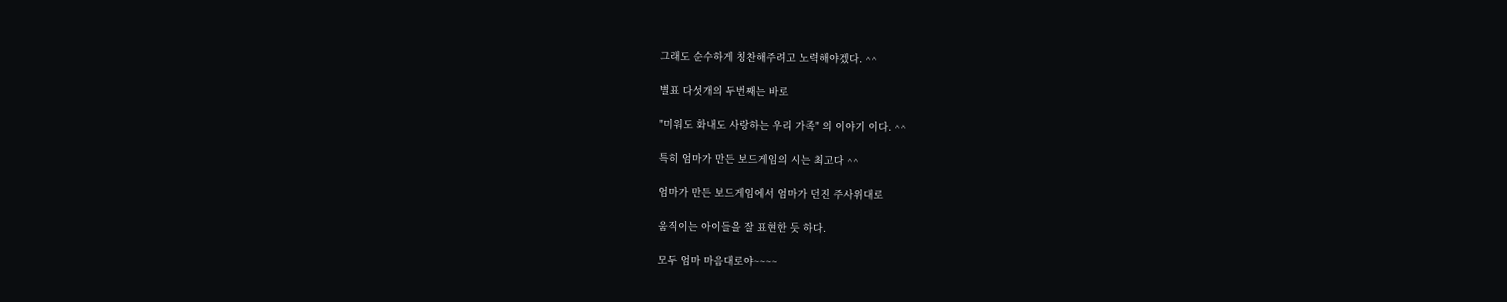그래도 순수하게 칭찬해주려고 노력해야겠다. ^^

별표 다섯개의 두번째는 바로

"미워도 화내도 사랑하는 우리 가족" 의 이야기 이다. ^^

특히 엄마가 만든 보드게임의 시는 최고다 ^^

엄마가 만든 보드게임에서 엄마가 던진 주사위대로

움직이는 아이들을 잘 표현한 듯 하다.

모두 엄마 마음대로야~~~~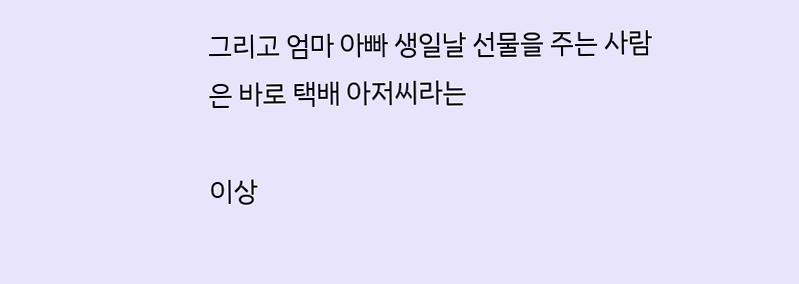그리고 엄마 아빠 생일날 선물을 주는 사람은 바로 택배 아저씨라는

이상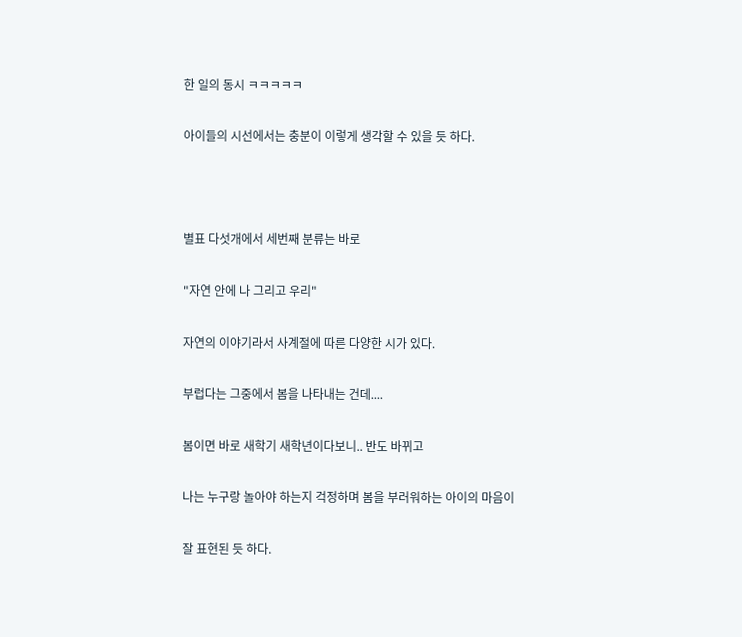한 일의 동시 ㅋㅋㅋㅋㅋ

아이들의 시선에서는 충분이 이렇게 생각할 수 있을 듯 하다.



별표 다섯개에서 세번째 분류는 바로

"자연 안에 나 그리고 우리"

자연의 이야기라서 사계절에 따른 다양한 시가 있다.

부럽다는 그중에서 봄을 나타내는 건데....

봄이면 바로 새학기 새학년이다보니.. 반도 바뀌고

나는 누구랑 놀아야 하는지 걱정하며 봄을 부러워하는 아이의 마음이

잘 표현된 듯 하다.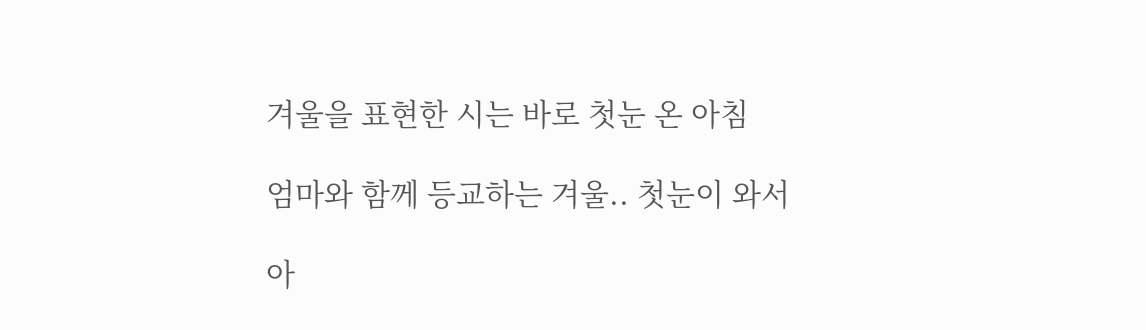겨울을 표현한 시는 바로 첫눈 온 아침

엄마와 함께 등교하는 겨울.. 첫눈이 와서

아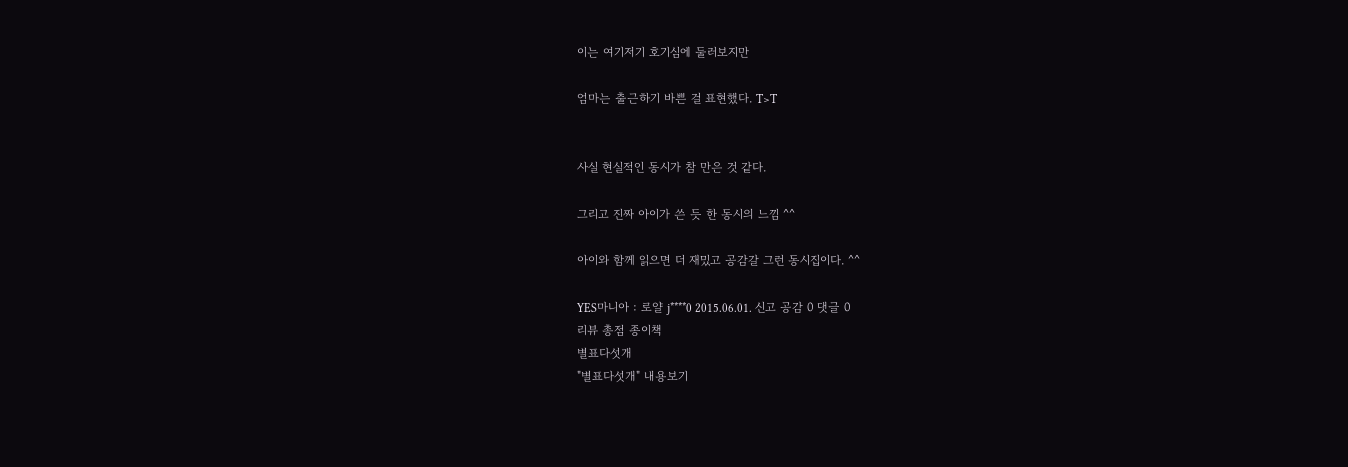이는 여기저기 호기심에 둘러보지만

엄마는 출근하기 바쁜 걸 표현했다. T>T


사실 현실적인 동시가 참 만은 것 같다.

그리고 진짜 아이가 쓴 듯 한 동시의 느낌 ^^

아이와 함께 읽으면 더 재밌고 공감갈 그런 동시집이다. ^^

YES마니아 : 로얄 j****0 2015.06.01. 신고 공감 0 댓글 0
리뷰 총점 종이책
별표다섯개
"별표다섯개" 내용보기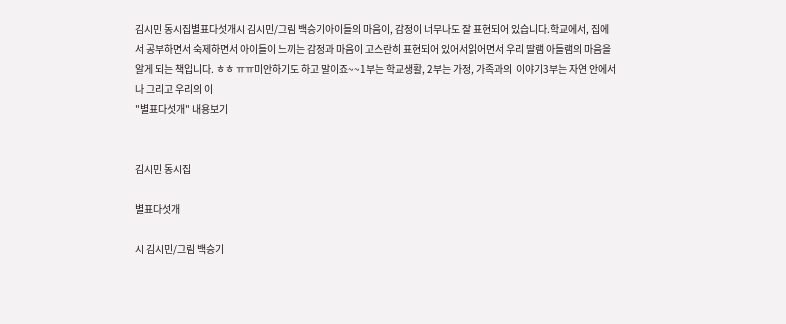김시민 동시집별표다섯개시 김시민/그림 백승기아이들의 마음이, 감정이 너무나도 잘 표현되어 있습니다.학교에서, 집에서 공부하면서 숙제하면서 아이들이 느끼는 감정과 마음이 고스란히 표현되어 있어서읽어면서 우리 딸램 아들램의 마음을 알게 되는 책입니다. ㅎㅎ ㅠㅠ미안하기도 하고 말이죠~~1부는 학교생활, 2부는 가정, 가족과의  이야기3부는 자연 안에서 나 그리고 우리의 이
"별표다섯개" 내용보기


김시민 동시집

별표다섯개

시 김시민/그림 백승기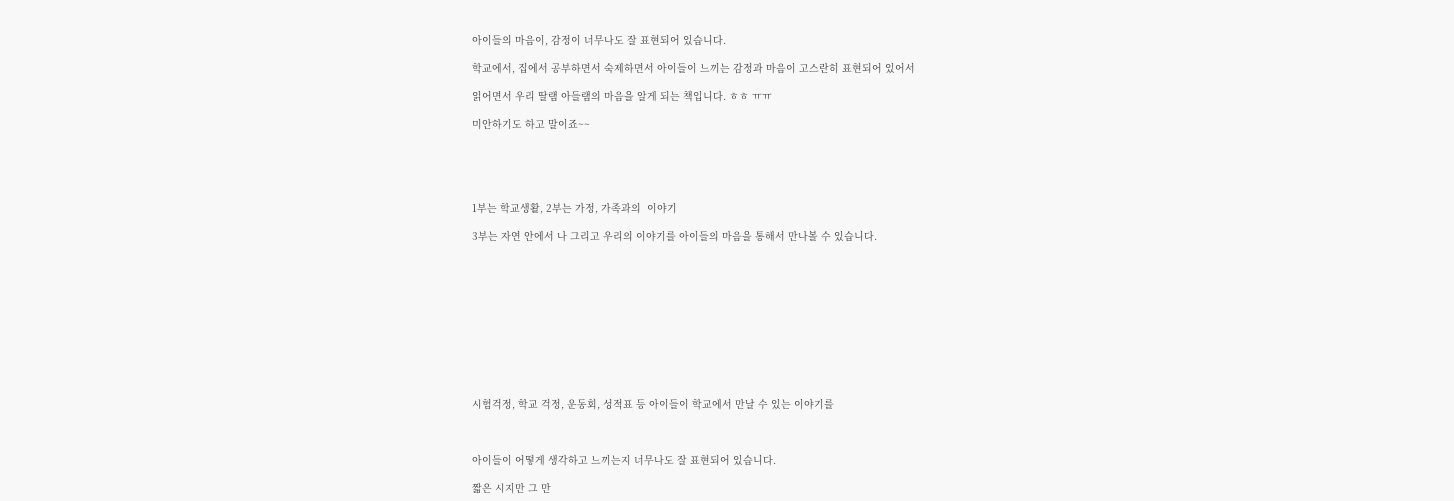아이들의 마음이, 감정이 너무나도 잘 표현되어 있습니다.

학교에서, 집에서 공부하면서 숙제하면서 아이들이 느끼는 감정과 마음이 고스란히 표현되어 있어서

읽어면서 우리 딸램 아들램의 마음을 알게 되는 책입니다. ㅎㅎ ㅠㅠ

미안하기도 하고 말이죠~~





1부는 학교생활, 2부는 가정, 가족과의  이야기

3부는 자연 안에서 나 그리고 우리의 이야기를 아이들의 마음을 통해서 만나볼 수 있습니다.











시험걱정, 학교 걱정, 운동회, 성적표 등 아이들이 학교에서 만날 수 있는 이야기를



아이들이 어떻게 생각하고 느끼는지 너무나도 잘 표현되어 있습니다.

짧은 시지만 그 만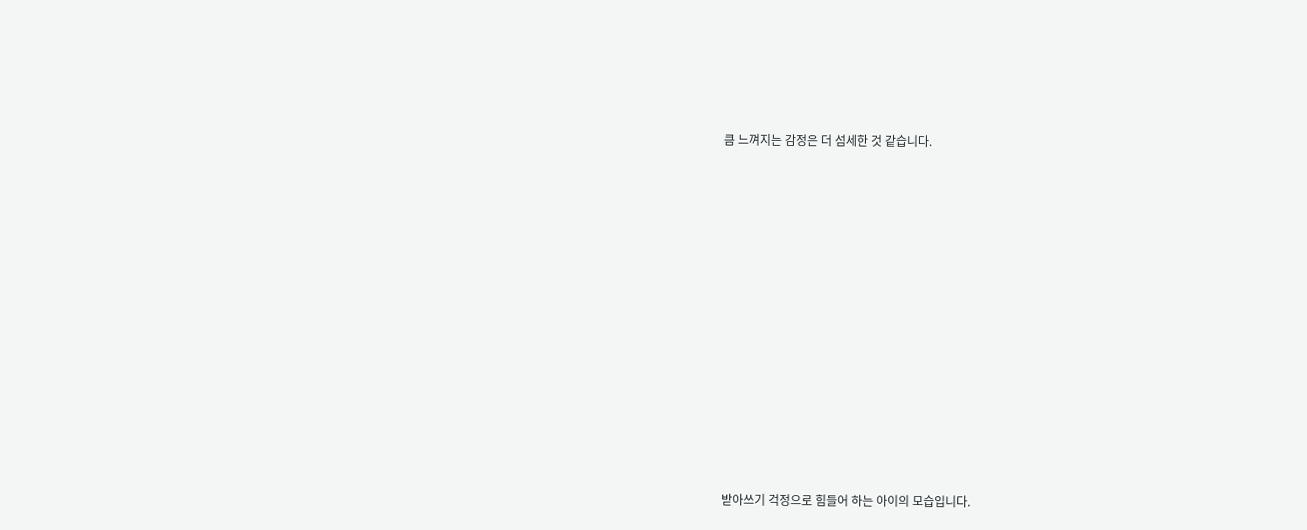큼 느껴지는 감정은 더 섬세한 것 같습니다.
















받아쓰기 걱정으로 힘들어 하는 아이의 모습입니다.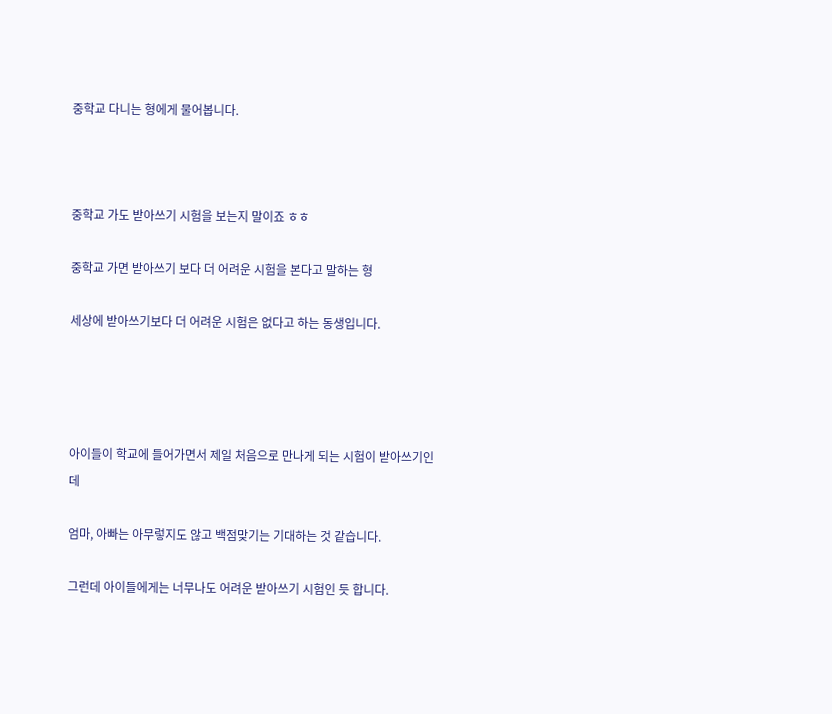중학교 다니는 형에게 물어봅니다.



중학교 가도 받아쓰기 시험을 보는지 말이죠 ㅎㅎ

중학교 가면 받아쓰기 보다 더 어려운 시험을 본다고 말하는 형

세상에 받아쓰기보다 더 어려운 시험은 없다고 하는 동생입니다.




아이들이 학교에 들어가면서 제일 처음으로 만나게 되는 시험이 받아쓰기인데

엄마, 아빠는 아무렇지도 않고 백점맞기는 기대하는 것 같습니다.

그런데 아이들에게는 너무나도 어려운 받아쓰기 시험인 듯 합니다.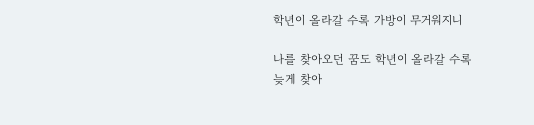학년이 올라갈 수록 가방이 무거워지니

나를 찾아오던 꿈도 학년이 올라갈 수록 늦게 찾아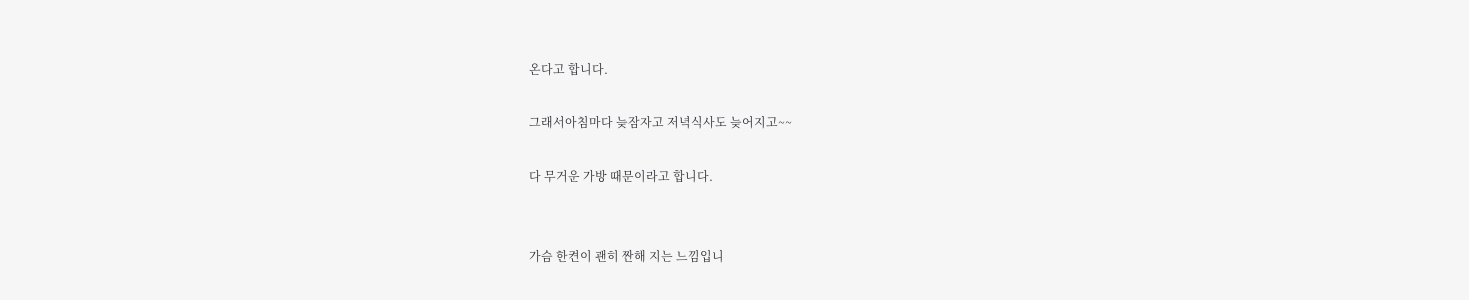온다고 합니다.

그래서아침마다 늦잠자고 저녁식사도 늦어지고~~

다 무거운 가방 때문이라고 합니다.


가슴 한켠이 괜히 짠해 지는 느낌입니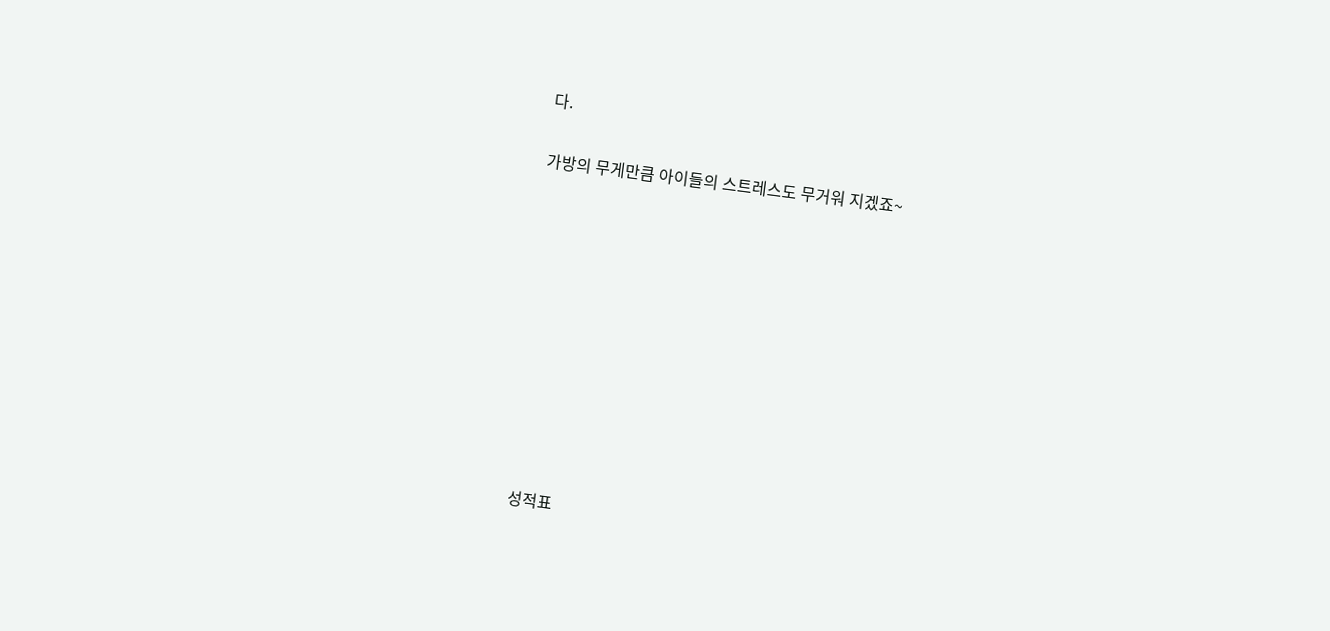다.

가방의 무게만큼 아이들의 스트레스도 무거워 지겠죠~










 성적표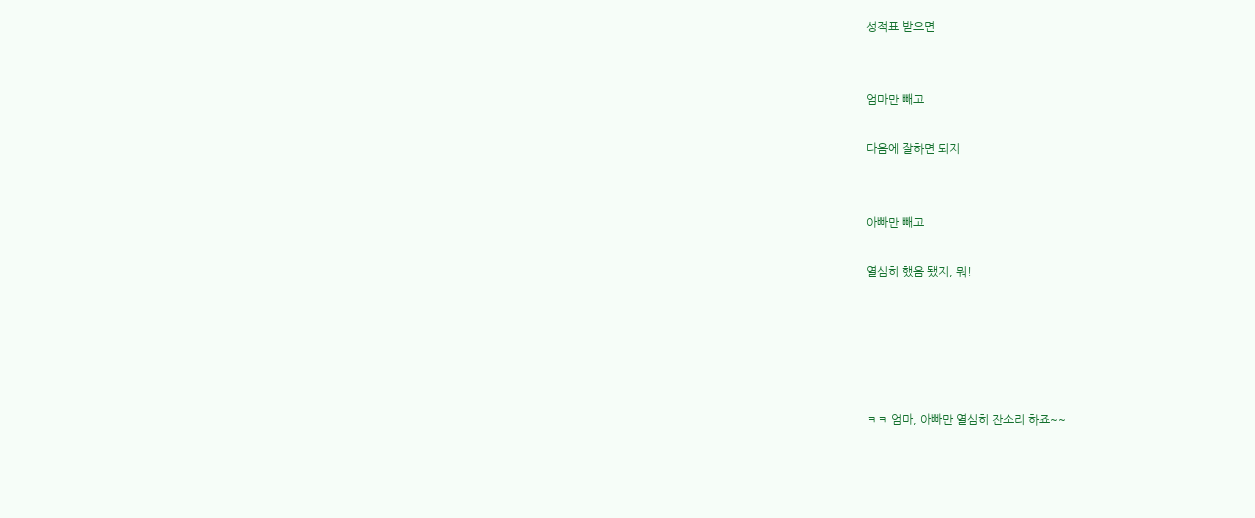성적표 받으면


엄마만 빼고

다음에 잘하면 되지


아빠만 빼고

열심히 했음 됐지, 뭐!





ㅋㅋ 엄마, 아빠만 열심히 잔소리 하죠~~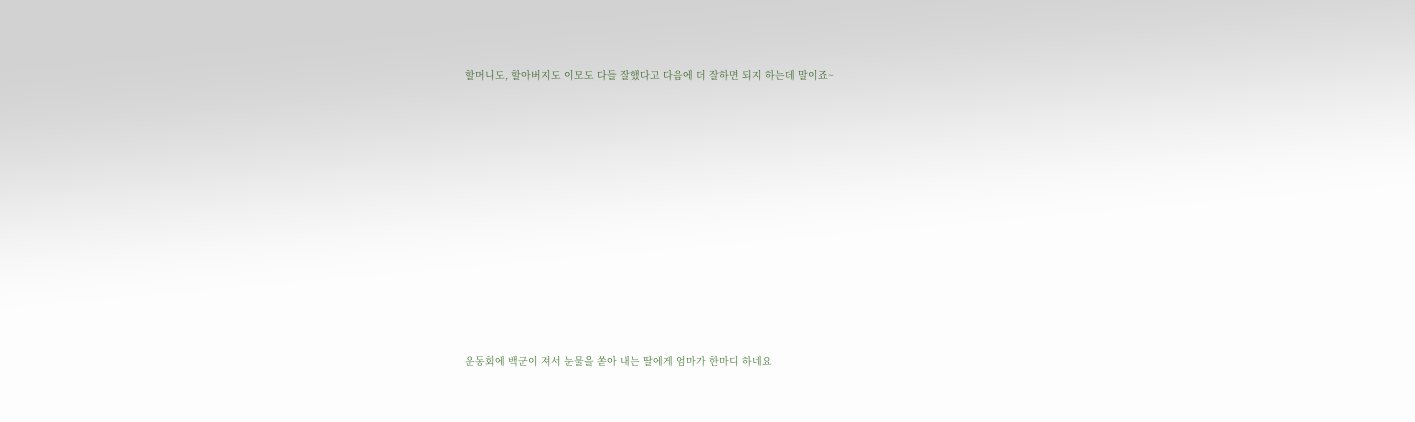할머니도, 할아버지도 이모도 다들 잘했다고 다음에 더 잘하면 되지 하는데 말이죠~












운동회에 백군이 져서 눈물을 쏟아 내는 딸에게 엄마가 한마디 하네요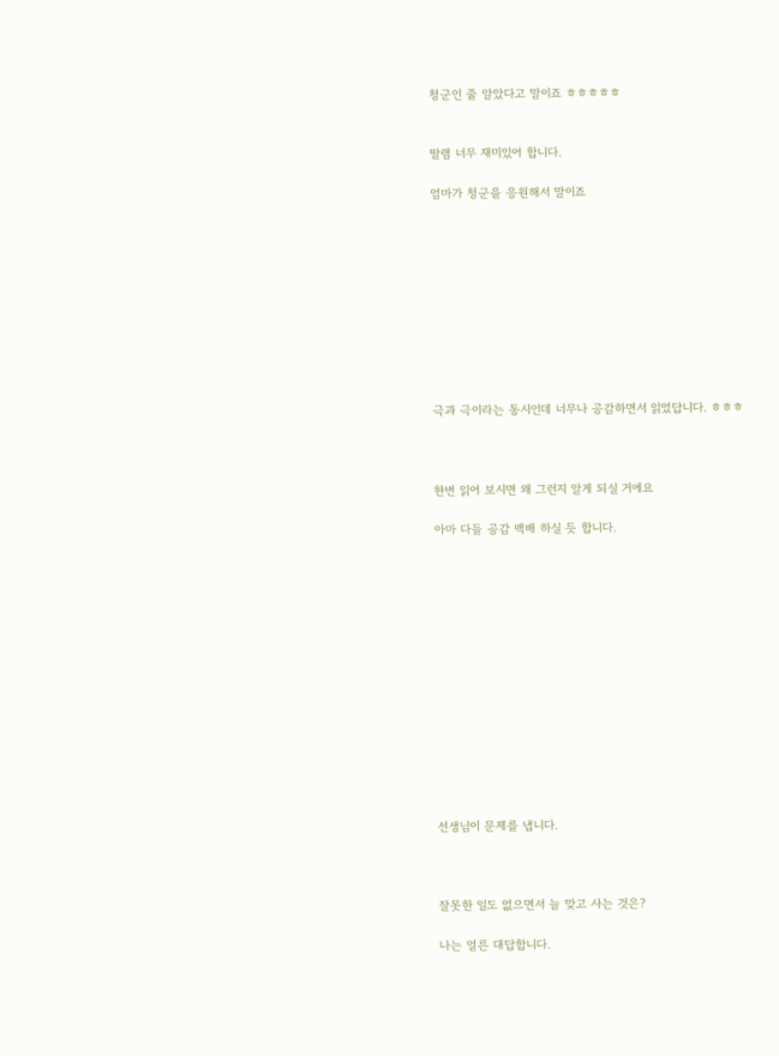청군인 줄 알았다고 말이죠 ㅎㅎㅎㅎㅎ


딸램 너무 재미있어 합니다.

엄마가 청군을 응원해서 말이죠










극과 극이라는 동시인데 너무나 공감하면서 읽었답니다. ㅎㅎㅎ



한번 읽어 보시면 왜 그런지 알게 되실 거에요

아마 다들 공감 백배 하실 듯 합니다.














선생님이 문제를 냅니다.



잘못한 일도 없으면서 늘 맞고 사는 것은?

나는 얼른 대답합니다.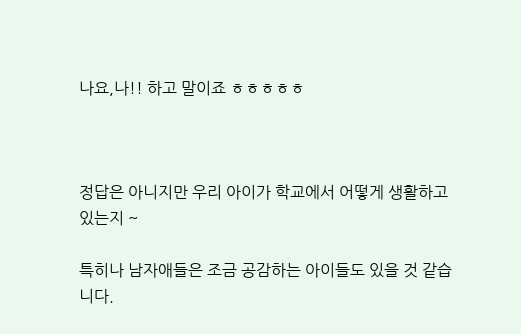나요,나!! 하고 말이죠 ㅎㅎㅎㅎㅎ



정답은 아니지만 우리 아이가 학교에서 어떻게 생활하고 있는지 ~

특히나 남자애들은 조금 공감하는 아이들도 있을 것 같습니다.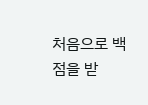처음으로 백 점을 받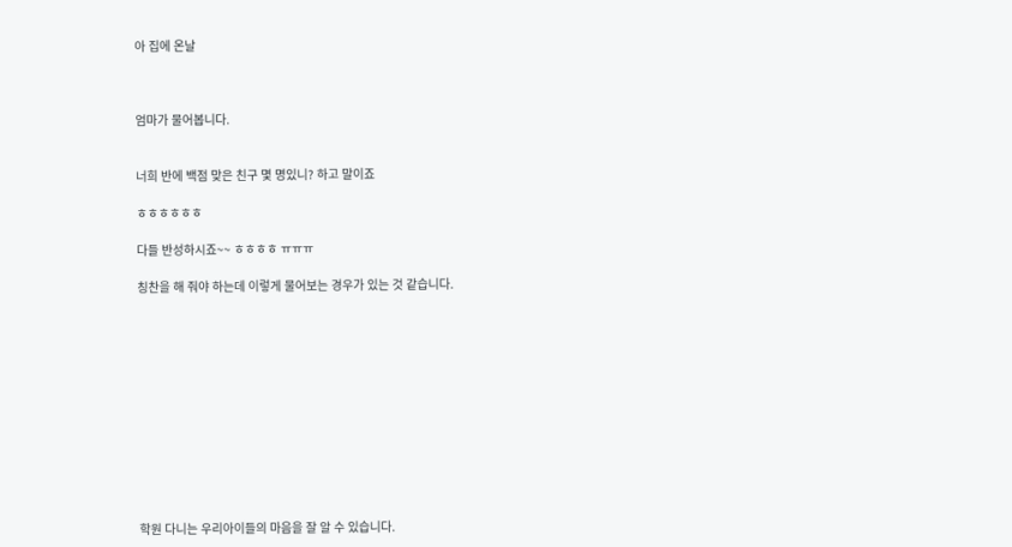아 집에 온날



엄마가 물어봅니다.


너희 반에 백점 맞은 친구 몇 명있니? 하고 말이죠

ㅎㅎㅎㅎㅎㅎ

다들 반성하시죠~~ ㅎㅎㅎㅎ ㅠㅠㅠ

칭찬을 해 줘야 하는데 이렇게 물어보는 경우가 있는 것 같습니다.












학원 다니는 우리아이들의 마음을 잘 알 수 있습니다.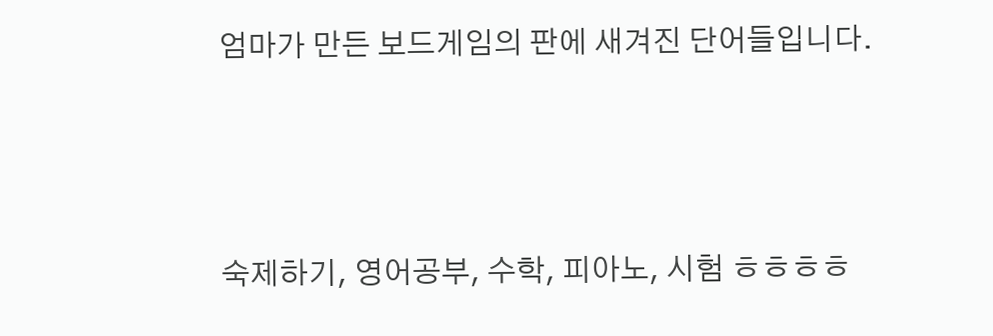엄마가 만든 보드게임의 판에 새겨진 단어들입니다.



숙제하기, 영어공부, 수학, 피아노, 시험 ㅎㅎㅎㅎ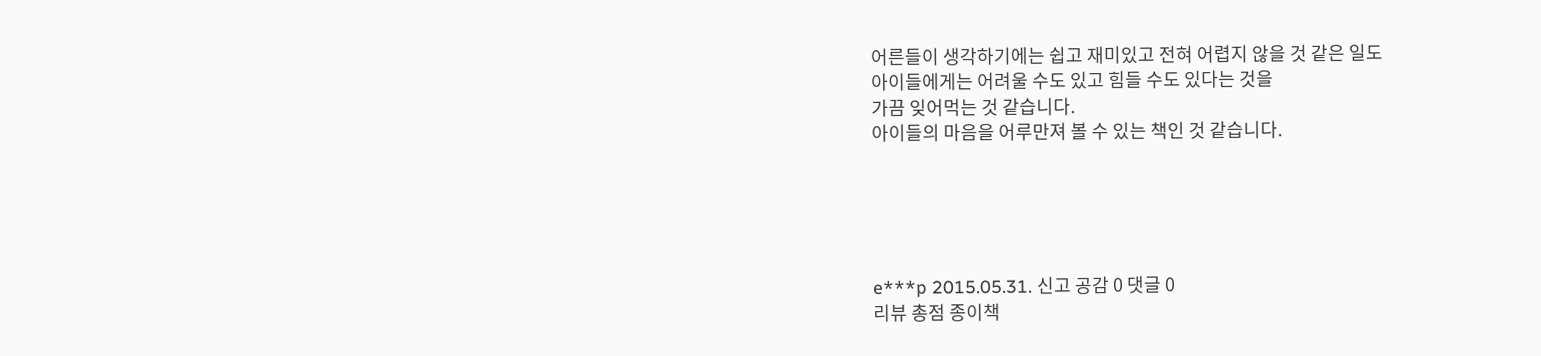어른들이 생각하기에는 쉽고 재미있고 전혀 어렵지 않을 것 같은 일도
아이들에게는 어려울 수도 있고 힘들 수도 있다는 것을
가끔 잊어먹는 것 같습니다.
아이들의 마음을 어루만져 볼 수 있는 책인 것 같습니다.





e***p 2015.05.31. 신고 공감 0 댓글 0
리뷰 총점 종이책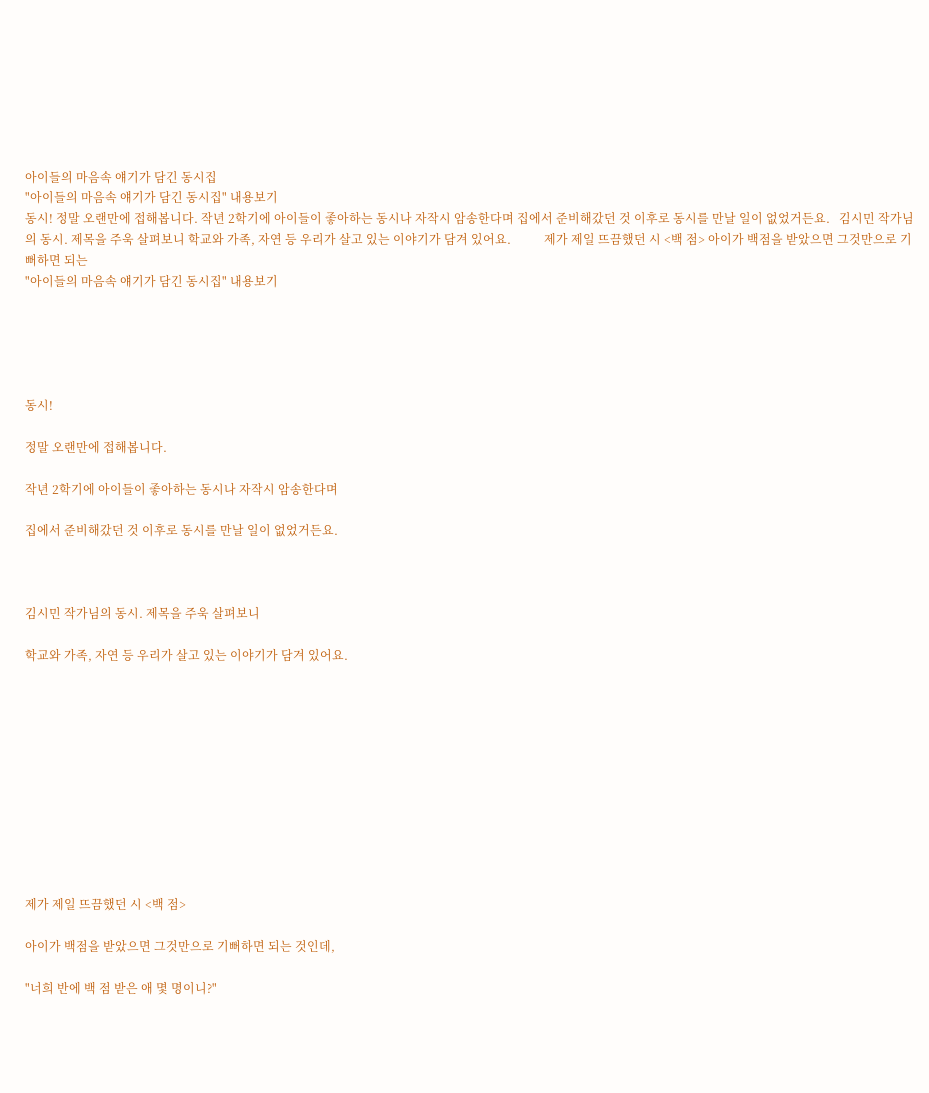아이들의 마음속 얘기가 담긴 동시집
"아이들의 마음속 얘기가 담긴 동시집" 내용보기
동시! 정말 오랜만에 접해봅니다. 작년 2학기에 아이들이 좋아하는 동시나 자작시 암송한다며 집에서 준비해갔던 것 이후로 동시를 만날 일이 없었거든요.   김시민 작가님의 동시. 제목을 주욱 살펴보니 학교와 가족, 자연 등 우리가 살고 있는 이야기가 담겨 있어요.           제가 제일 뜨끔했던 시 <백 점> 아이가 백점을 받았으면 그것만으로 기뻐하면 되는
"아이들의 마음속 얘기가 담긴 동시집" 내용보기





동시!

정말 오랜만에 접해봅니다.

작년 2학기에 아이들이 좋아하는 동시나 자작시 암송한다며

집에서 준비해갔던 것 이후로 동시를 만날 일이 없었거든요.



김시민 작가님의 동시. 제목을 주욱 살펴보니

학교와 가족, 자연 등 우리가 살고 있는 이야기가 담겨 있어요.











제가 제일 뜨끔했던 시 <백 점>

아이가 백점을 받았으면 그것만으로 기뻐하면 되는 것인데,

"너희 반에 백 점 받은 애 몇 명이니?"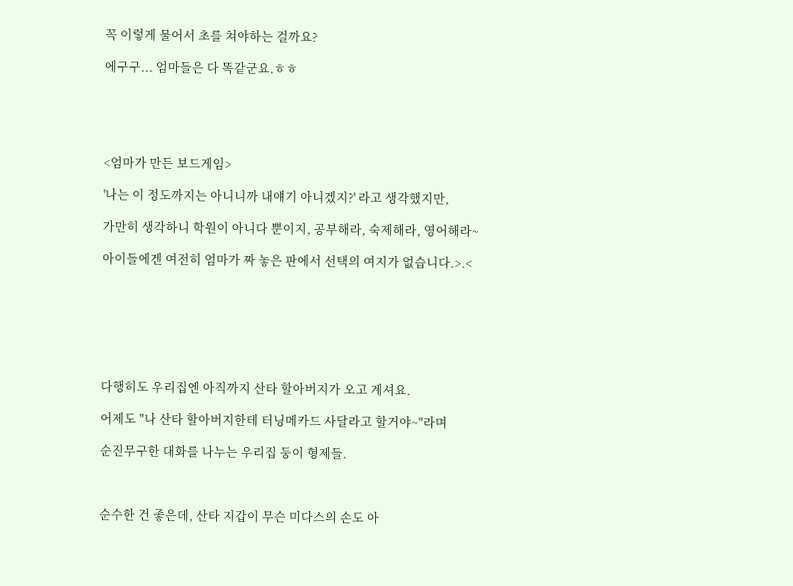꼭 이렇게 물어서 초를 쳐야하는 걸까요?

에구구... 엄마들은 다 똑같군요.ㅎㅎ





<엄마가 만든 보드게임>

'나는 이 정도까지는 아니니까 내얘기 아니겠지?' 라고 생각했지만,

가만히 생각하니 학원이 아니다 뿐이지, 공부해라, 숙제해라, 영어해라~

아이들에겐 여전히 엄마가 짜 놓은 판에서 선택의 여지가 없습니다.>.<







다행히도 우리집엔 아직까지 산타 할아버지가 오고 계셔요.

어제도 "나 산타 할아버지한테 터닝메카드 사달라고 할거야~"라며

순진무구한 대화를 나누는 우리집 둥이 형제들.



순수한 건 좋은데, 산타 지갑이 무슨 미다스의 손도 아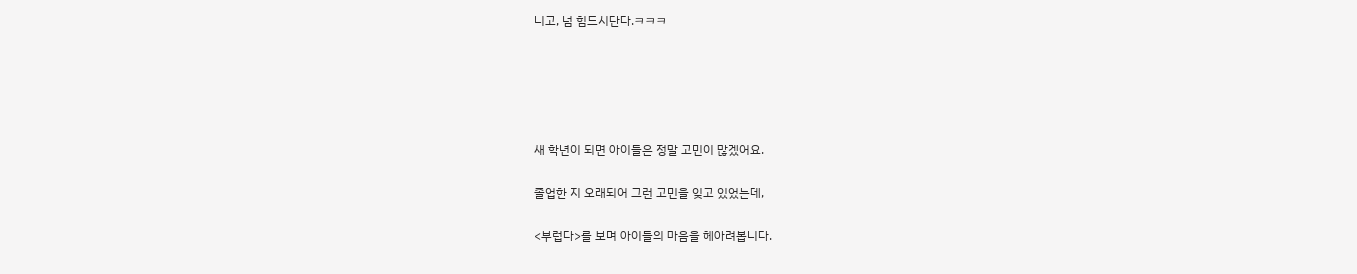니고, 넘 힘드시단다.ㅋㅋㅋ





새 학년이 되면 아이들은 정말 고민이 많겠어요.

졸업한 지 오래되어 그런 고민을 잊고 있었는데,

<부럽다>를 보며 아이들의 마음을 헤아려봅니다.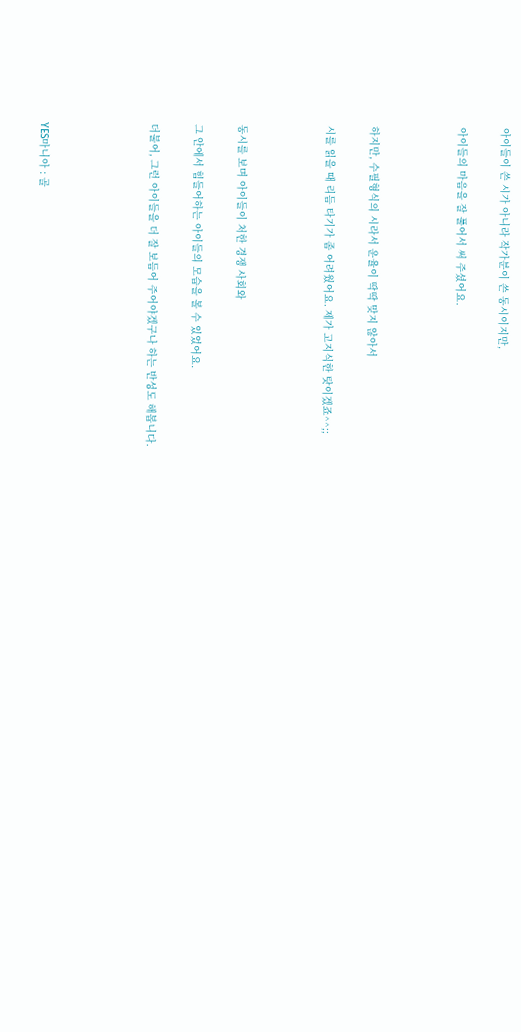아이들이 쓴 시가 아니라 작가분이 쓴 동시이지만,

아이들의 마음을 잘 풀어서 써 주셨어요.



하지만, 수필형식의 시라서 운율이 딱딱 맞지 않아서

시를 읽을 때 리듬 타기가 좀 어려웠어요. 제가 고지식한 탓이겠죠^^;;



동시를 보며 아이들이 처한 경쟁 사회와

그 안에서 힘들어하는 아이들의 모습을 볼 수 있었어요.

더불어, 그런 아이들을 더 잘 보듬어 주어야겠구나 하는 반성도 해봅니다.




YES마니아 : 골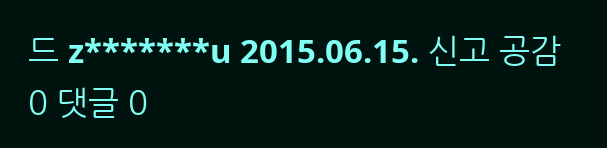드 z*******u 2015.06.15. 신고 공감 0 댓글 0